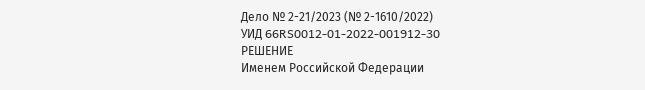Дело № 2-21/2023 (№ 2-1610/2022)
УИД 66RS0012-01-2022-001912-30
РЕШЕНИЕ
Именем Российской Федерации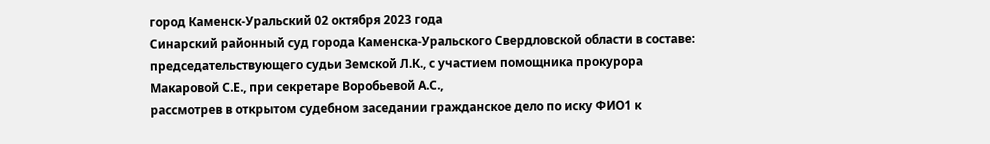город Каменск-Уральский 02 октября 2023 года
Синарский районный суд города Каменска-Уральского Свердловской области в составе: председательствующего судьи Земской Л.К., с участием помощника прокурора Макаровой С.Е., при секретаре Воробьевой А.С.,
рассмотрев в открытом судебном заседании гражданское дело по иску ФИО1 к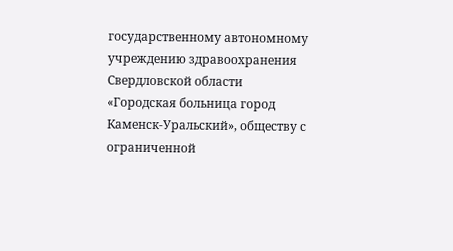государственному автономному учреждению здравоохранения Свердловской области «Городская больница город Каменск-Уральский», обществу с ограниченной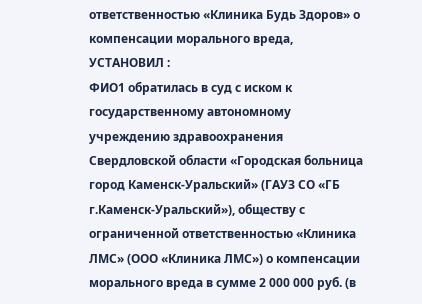ответственностью «Клиника Будь Здоров» о компенсации морального вреда,
УСТАНОВИЛ :
ФИО1 обратилась в суд с иском к государственному автономному учреждению здравоохранения Свердловской области «Городская больница город Каменск-Уральский» (ГАУЗ СО «ГБ г.Каменск-Уральский»), обществу с ограниченной ответственностью «Клиника ЛМС» (ООО «Клиника ЛМС») о компенсации морального вреда в сумме 2 000 000 руб. (в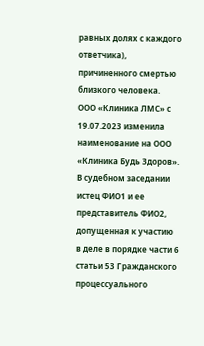равных долях с каждого ответчика), причиненного смертью близкого человека.
ООО «Клиника ЛМС» с 19.07.2023 изменила наименование на ООО «Клиника Будь Здоров».
В судебном заседании истец ФИО1 и ее представитель ФИО2, допущенная к участию в деле в порядке части 6 статьи 53 Гражданского процессуального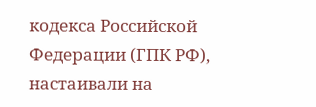кодекса Российской Федерации (ГПК РФ), настаивали на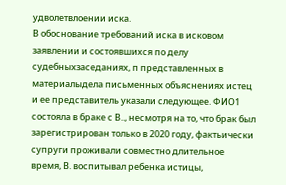удволетвлоении иска.
В обоснование требований иска в исковом заявлении и состоявшихся по делу судебныхзаседаниях, п представленных в материалыдела письменных объяснениях истец и ее представитель указали следующее. ФИО1 состояла в браке с В.., несмотря на то, что брак был зарегистрирован только в 2020 году, фактьически супруги проживали совместно длительное время, В. воспитывал ребенка истицы,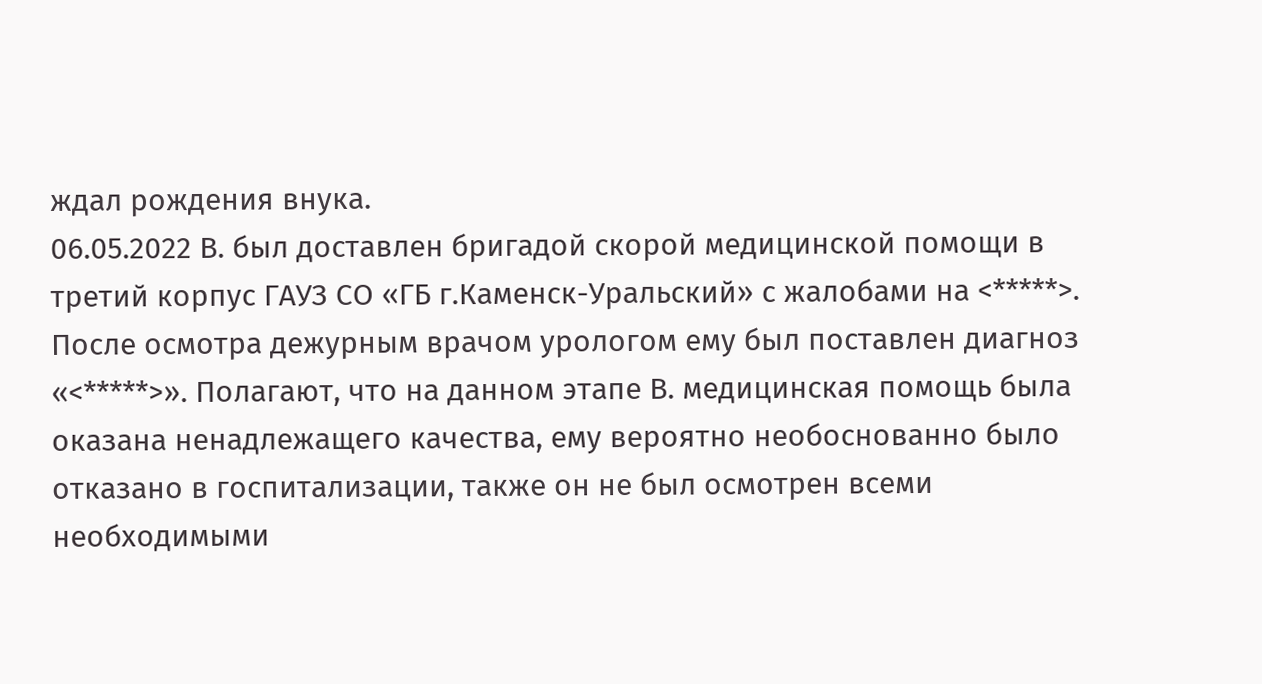ждал рождения внука.
06.05.2022 В. был доставлен бригадой скорой медицинской помощи в третий корпус ГАУЗ СО «ГБ г.Каменск-Уральский» с жалобами на <*****>. После осмотра дежурным врачом урологом ему был поставлен диагноз «<*****>». Полагают, что на данном этапе В. медицинская помощь была оказана ненадлежащего качества, ему вероятно необоснованно было отказано в госпитализации, также он не был осмотрен всеми необходимыми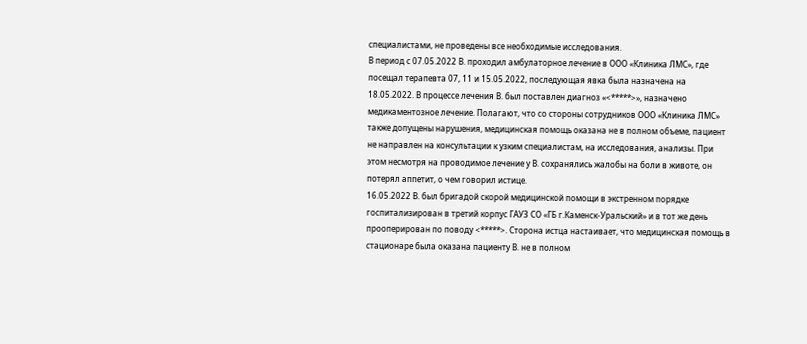специалистами, не проведены все необходимые исследования.
В период с 07.05.2022 В. проходил амбулаторное лечение в ООО «Клиника ЛМС», где посещал терапевта 07, 11 и 15.05.2022, последующая явка была назначена на 18.05.2022. В процессе лечения В. был поставлен диагноз «<*****>», назначено медикаментозное лечение. Полагают, что со стороны сотрудников ООО «Клиника ЛМС» также допущены нарушения, медицинская помощь оказана не в полном объеме, пациент не направлен на консультации к узким специалистам, на исследования, анализы. При этом несмотря на проводимое лечение у В. сохранялись жалобы на боли в животе, он потерял аппетит, о чем говорил истице.
16.05.2022 В. был бригадой скорой медицинской помощи в экстренном порядке госпитализирован в третий корпус ГАУЗ СО «ГБ г.Каменск-Уральский» и в тот же день прооперирован по поводу <*****>. Сторона истца настаивает, что медицинская помощь в стационаре была оказана пациенту В. не в полном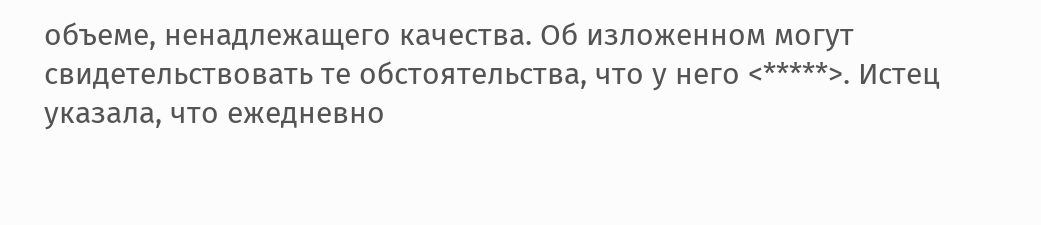объеме, ненадлежащего качества. Об изложенном могут свидетельствовать те обстоятельства, что у него <*****>. Истец указала, что ежедневно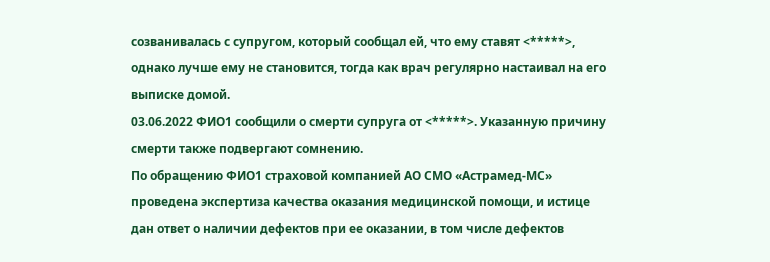созванивалась с супругом, который сообщал ей, что ему ставят <*****>, однако лучше ему не становится, тогда как врач регулярно настаивал на его выписке домой.
03.06.2022 ФИО1 сообщили о смерти супруга от <*****>. Указанную причину смерти также подвергают сомнению.
По обращению ФИО1 страховой компанией АО СМО «Астрамед-МС» проведена экспертиза качества оказания медицинской помощи, и истице дан ответ о наличии дефектов при ее оказании, в том числе дефектов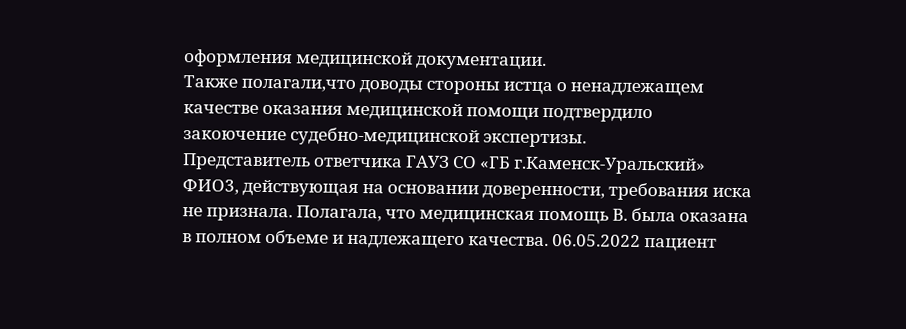оформления медицинской документации.
Также полагали,что доводы стороны истца о ненадлежащем качестве оказания медицинской помощи подтвердило закоючение судебно-медицинской экспертизы.
Представитель ответчика ГАУЗ СО «ГБ г.Каменск-Уральский» ФИО3, действующая на основании доверенности, требования иска не признала. Полагала, что медицинская помощь В. была оказана в полном объеме и надлежащего качества. 06.05.2022 пациент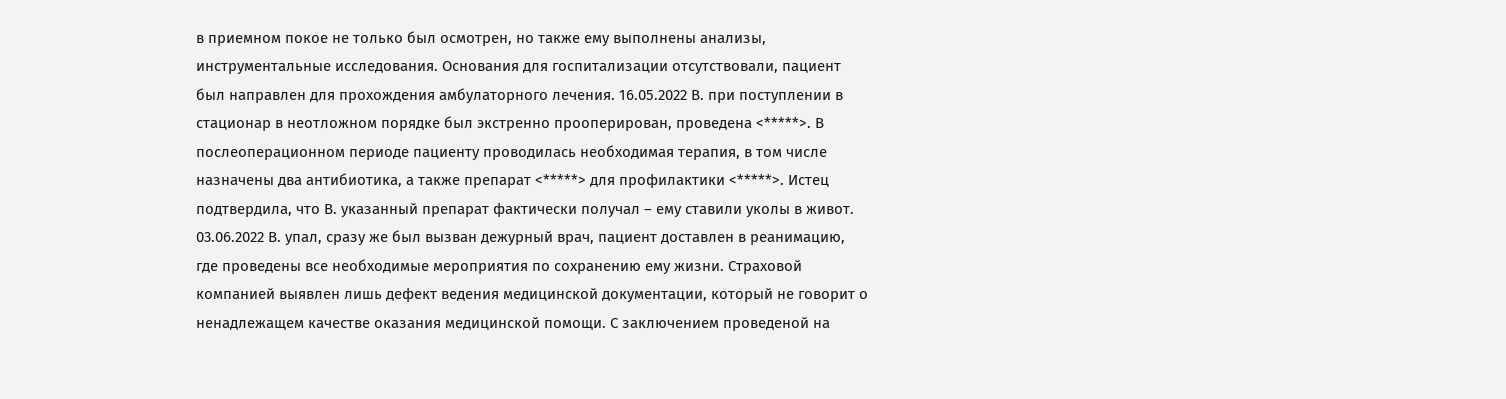в приемном покое не только был осмотрен, но также ему выполнены анализы, инструментальные исследования. Основания для госпитализации отсутствовали, пациент был направлен для прохождения амбулаторного лечения. 16.05.2022 В. при поступлении в стационар в неотложном порядке был экстренно прооперирован, проведена <*****>. В послеоперационном периоде пациенту проводилась необходимая терапия, в том числе назначены два антибиотика, а также препарат <*****> для профилактики <*****>. Истец подтвердила, что В. указанный препарат фактически получал – ему ставили уколы в живот. 03.06.2022 В. упал, сразу же был вызван дежурный врач, пациент доставлен в реанимацию, где проведены все необходимые мероприятия по сохранению ему жизни. Страховой компанией выявлен лишь дефект ведения медицинской документации, который не говорит о ненадлежащем качестве оказания медицинской помощи. С заключением проведеной на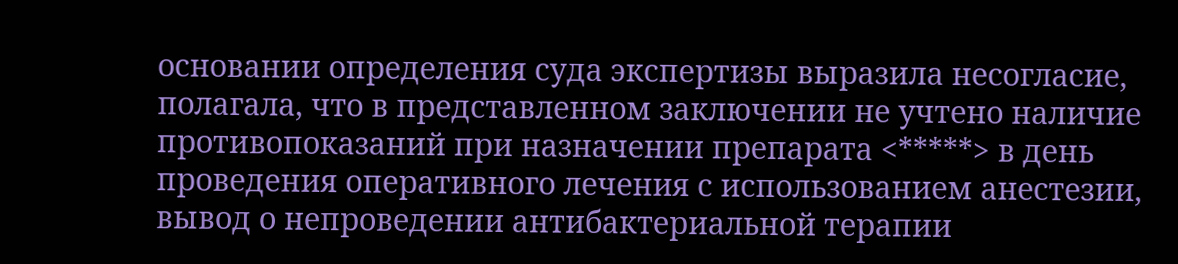основании определения суда экспертизы выразила несогласие, полагала, что в представленном заключении не учтено наличие противопоказаний при назначении препарата <*****> в день проведения оперативного лечения с использованием анестезии, вывод о непроведении антибактериальной терапии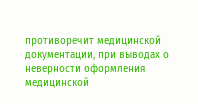противоречит медицинской документации, при выводах о неверности оформления медицинской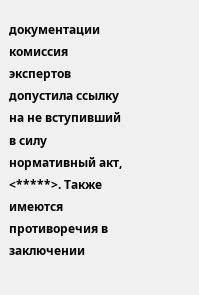документации комиссия экспертов допустила ссылку на не вступивший в силу нормативный акт, <*****>. Также имеются противоречия в заключении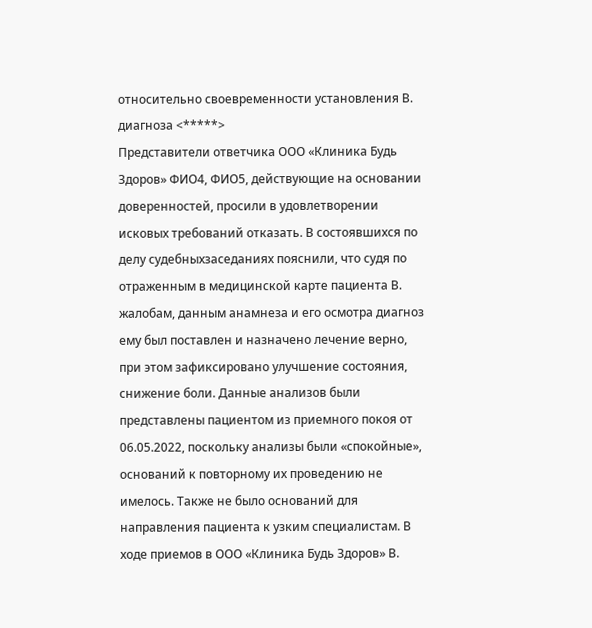относительно своевременности установления В. диагноза <*****>
Представители ответчика ООО «Клиника Будь Здоров» ФИО4, ФИО5, действующие на основании доверенностей, просили в удовлетворении исковых требований отказать. В состоявшихся по делу судебныхзаседаниях пояснили, что судя по отраженным в медицинской карте пациента В. жалобам, данным анамнеза и его осмотра диагноз ему был поставлен и назначено лечение верно, при этом зафиксировано улучшение состояния, снижение боли. Данные анализов были представлены пациентом из приемного покоя от 06.05.2022, поскольку анализы были «спокойные», оснований к повторному их проведению не имелось. Также не было оснований для направления пациента к узким специалистам. В ходе приемов в ООО «Клиника Будь Здоров» В.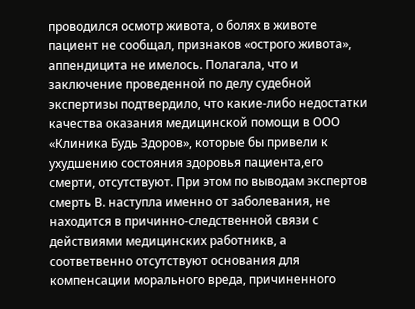проводился осмотр живота, о болях в животе пациент не сообщал, признаков «острого живота», аппендицита не имелось. Полагала, что и заключение проведенной по делу судебной экспертизы подтвердило, что какие-либо недостатки качества оказания медицинской помощи в ООО «Клиника Будь Здоров», которые бы привели к ухудшению состояния здоровья пациента,его смерти, отсутствуют. При этом по выводам экспертов смерть В. наступла именно от заболевания, не находится в причинно-следственной связи с действиями медицинских работникв, а соответвенно отсутствуют основания для компенсации морального вреда, причиненного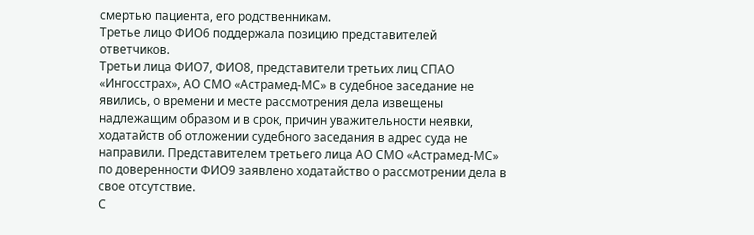смертью пациента, его родственникам.
Третье лицо ФИО6 поддержала позицию представителей ответчиков.
Третьи лица ФИО7, ФИО8, представители третьих лиц СПАО «Ингосстрах», АО СМО «Астрамед-МС» в судебное заседание не явились, о времени и месте рассмотрения дела извещены надлежащим образом и в срок, причин уважительности неявки, ходатайств об отложении судебного заседания в адрес суда не направили. Представителем третьего лица АО СМО «Астрамед-МС» по доверенности ФИО9 заявлено ходатайство о рассмотрении дела в свое отсутствие.
С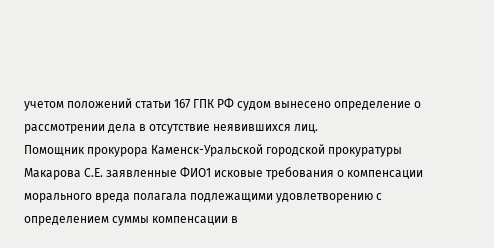учетом положений статьи 167 ГПК РФ судом вынесено определение о рассмотрении дела в отсутствие неявившихся лиц.
Помощник прокурора Каменск-Уральской городской прокуратуры Макарова С.Е. заявленные ФИО1 исковые требования о компенсации морального вреда полагала подлежащими удовлетворению с определением суммы компенсации в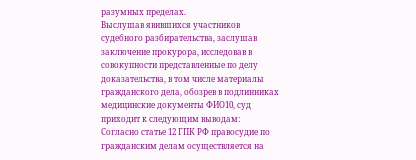разумных пределах.
Выслушав явившихся участников судебного разбирательства, заслушав заключение прокурора, исследовав в совокупности представленные по делу доказательства, в том числе материалы гражданского дела, обозрев в подлинниках медицинские документы ФИО10, суд приходит к следующим выводам:
Согласно статье 12 ГПК РФ правосудие по гражданским делам осуществляется на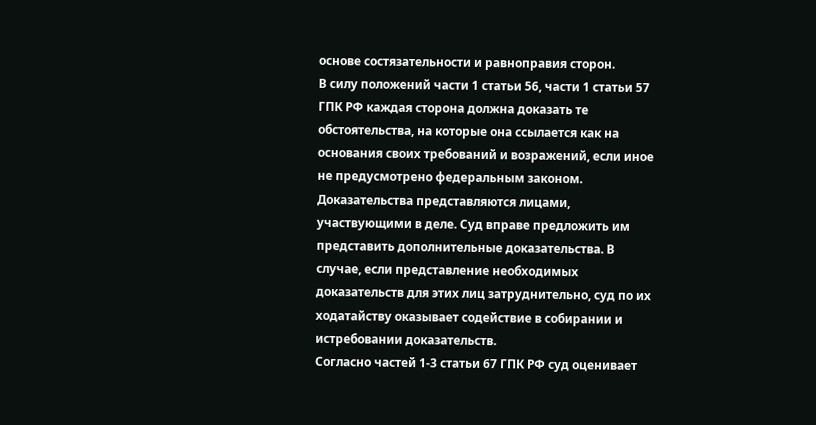основе состязательности и равноправия сторон.
В силу положений части 1 статьи 56, части 1 статьи 57 ГПК РФ каждая сторона должна доказать те обстоятельства, на которые она ссылается как на основания своих требований и возражений, если иное не предусмотрено федеральным законом. Доказательства представляются лицами, участвующими в деле. Суд вправе предложить им представить дополнительные доказательства. В случае, если представление необходимых доказательств для этих лиц затруднительно, суд по их ходатайству оказывает содействие в собирании и истребовании доказательств.
Согласно частей 1-3 статьи 67 ГПК РФ суд оценивает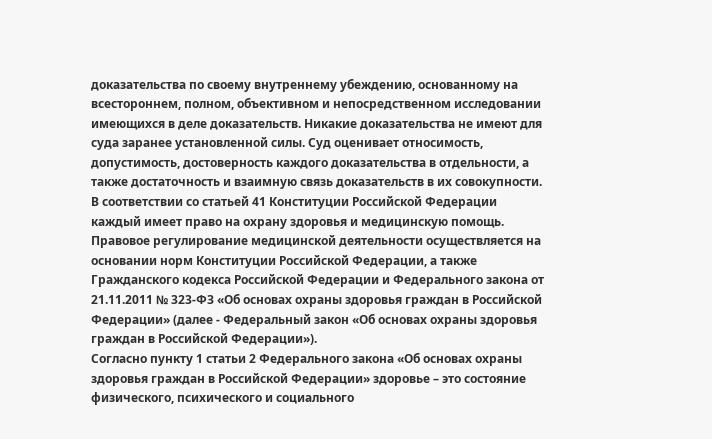доказательства по своему внутреннему убеждению, основанному на всестороннем, полном, объективном и непосредственном исследовании имеющихся в деле доказательств. Никакие доказательства не имеют для суда заранее установленной силы. Суд оценивает относимость, допустимость, достоверность каждого доказательства в отдельности, а также достаточность и взаимную связь доказательств в их совокупности.
В соответствии со статьей 41 Конституции Российской Федерации каждый имеет право на охрану здоровья и медицинскую помощь.
Правовое регулирование медицинской деятельности осуществляется на основании норм Конституции Российской Федерации, а также Гражданского кодекса Российской Федерации и Федерального закона от 21.11.2011 № 323-ФЗ «Об основах охраны здоровья граждан в Российской Федерации» (далее - Федеральный закон «Об основах охраны здоровья граждан в Российской Федерации»).
Согласно пункту 1 статьи 2 Федерального закона «Об основах охраны здоровья граждан в Российской Федерации» здоровье – это состояние физического, психического и социального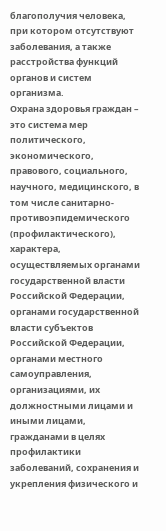благополучия человека, при котором отсутствуют заболевания, а также расстройства функций органов и систем организма.
Охрана здоровья граждан – это система мер политического, экономического, правового, социального, научного, медицинского, в том числе санитарно-противоэпидемического (профилактического), характера, осуществляемых органами государственной власти Российской Федерации, органами государственной власти субъектов Российской Федерации, органами местного самоуправления, организациями, их должностными лицами и иными лицами, гражданами в целях профилактики заболеваний, сохранения и укрепления физического и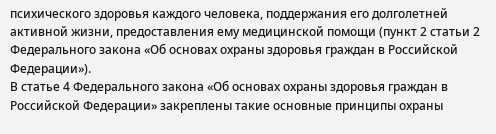психического здоровья каждого человека, поддержания его долголетней активной жизни, предоставления ему медицинской помощи (пункт 2 статьи 2 Федерального закона «Об основах охраны здоровья граждан в Российской Федерации»).
В статье 4 Федерального закона «Об основах охраны здоровья граждан в Российской Федерации» закреплены такие основные принципы охраны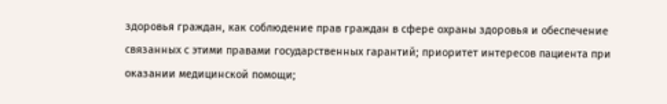здоровья граждан, как соблюдение прав граждан в сфере охраны здоровья и обеспечение связанных с этими правами государственных гарантий; приоритет интересов пациента при оказании медицинской помощи;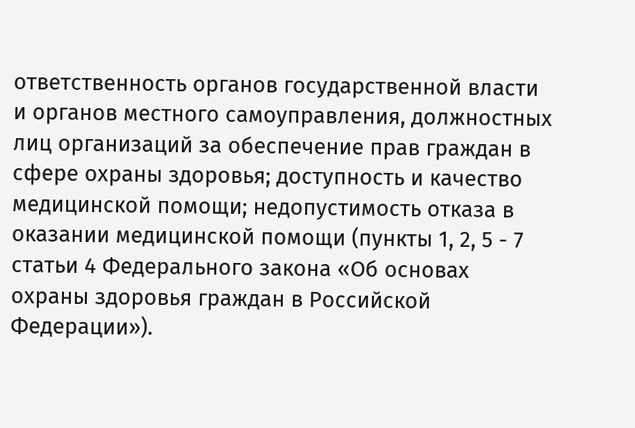ответственность органов государственной власти и органов местного самоуправления, должностных лиц организаций за обеспечение прав граждан в сфере охраны здоровья; доступность и качество медицинской помощи; недопустимость отказа в оказании медицинской помощи (пункты 1, 2, 5 - 7 статьи 4 Федерального закона «Об основах охраны здоровья граждан в Российской Федерации»).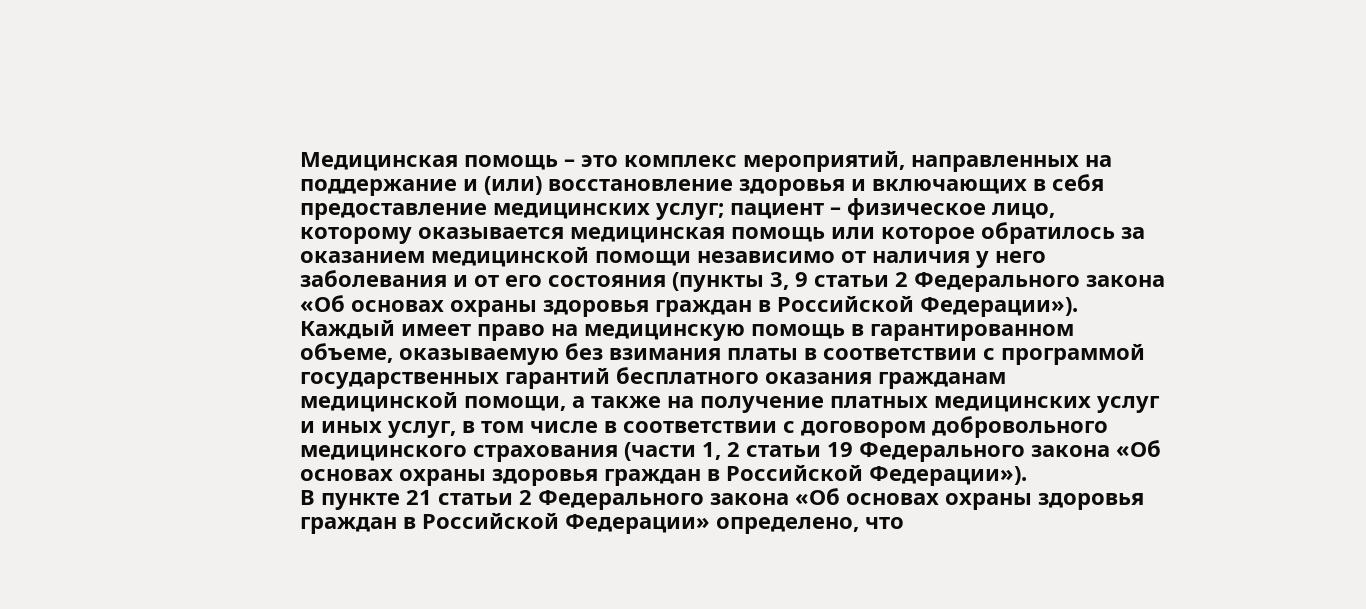Медицинская помощь – это комплекс мероприятий, направленных на поддержание и (или) восстановление здоровья и включающих в себя предоставление медицинских услуг; пациент – физическое лицо, которому оказывается медицинская помощь или которое обратилось за оказанием медицинской помощи независимо от наличия у него заболевания и от его состояния (пункты 3, 9 статьи 2 Федерального закона «Об основах охраны здоровья граждан в Российской Федерации»).
Каждый имеет право на медицинскую помощь в гарантированном объеме, оказываемую без взимания платы в соответствии с программой государственных гарантий бесплатного оказания гражданам медицинской помощи, а также на получение платных медицинских услуг и иных услуг, в том числе в соответствии с договором добровольного медицинского страхования (части 1, 2 статьи 19 Федерального закона «Об основах охраны здоровья граждан в Российской Федерации»).
В пункте 21 статьи 2 Федерального закона «Об основах охраны здоровья граждан в Российской Федерации» определено, что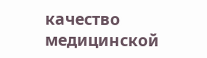качество медицинской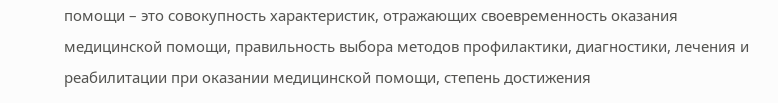помощи – это совокупность характеристик, отражающих своевременность оказания медицинской помощи, правильность выбора методов профилактики, диагностики, лечения и реабилитации при оказании медицинской помощи, степень достижения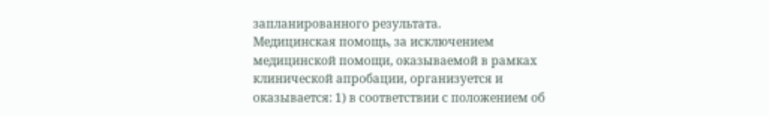запланированного результата.
Медицинская помощь, за исключением медицинской помощи, оказываемой в рамках клинической апробации, организуется и оказывается: 1) в соответствии с положением об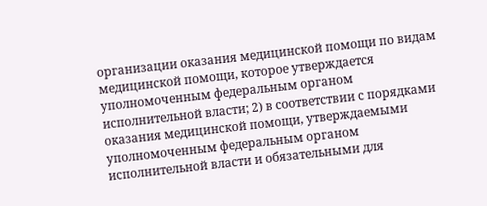организации оказания медицинской помощи по видам медицинской помощи, которое утверждается уполномоченным федеральным органом исполнительной власти; 2) в соответствии с порядками оказания медицинской помощи, утверждаемыми уполномоченным федеральным органом исполнительной власти и обязательными для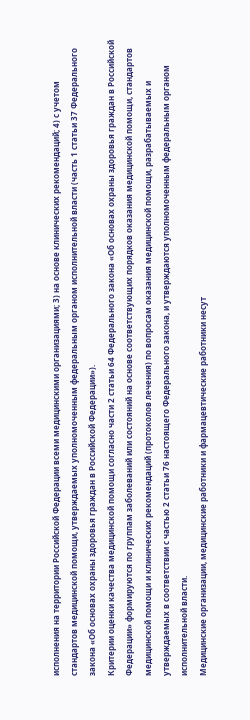исполнения на территории Российской Федерации всеми медицинскими организациями; 3) на основе клинических рекомендаций; 4) с учетом стандартов медицинской помощи, утверждаемых уполномоченным федеральным органом исполнительной власти (часть 1 статьи 37 Федерального закона «Об основах охраны здоровья граждан в Российской Федерации»).
Критерии оценки качества медицинской помощи согласно части 2 статьи 64 Федерального закона «Об основах охраны здоровья граждан в Российской Федерации» формируются по группам заболеваний или состояний на основе соответствующих порядков оказания медицинской помощи, стандартов медицинской помощи и клинических рекомендаций (протоколов лечения) по вопросам оказания медицинской помощи, разрабатываемых и утверждаемых в соответствии с частью 2 статьи 76 настоящего Федерального закона, и утверждаются уполномоченным федеральным органом исполнительной власти.
Медицинские организации, медицинские работники и фармацевтические работники несут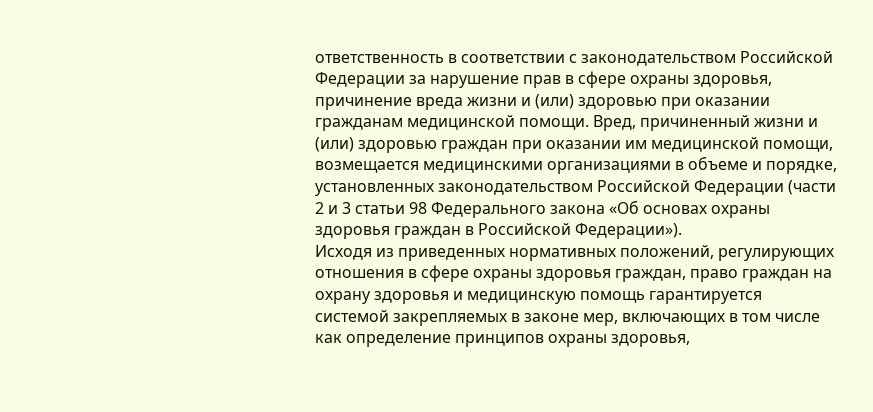ответственность в соответствии с законодательством Российской Федерации за нарушение прав в сфере охраны здоровья, причинение вреда жизни и (или) здоровью при оказании гражданам медицинской помощи. Вред, причиненный жизни и (или) здоровью граждан при оказании им медицинской помощи, возмещается медицинскими организациями в объеме и порядке, установленных законодательством Российской Федерации (части 2 и 3 статьи 98 Федерального закона «Об основах охраны здоровья граждан в Российской Федерации»).
Исходя из приведенных нормативных положений, регулирующих отношения в сфере охраны здоровья граждан, право граждан на охрану здоровья и медицинскую помощь гарантируется системой закрепляемых в законе мер, включающих в том числе как определение принципов охраны здоровья,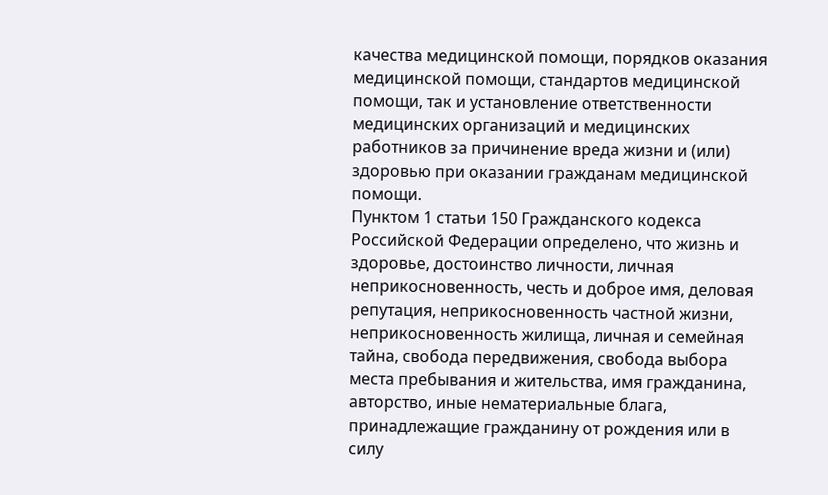качества медицинской помощи, порядков оказания медицинской помощи, стандартов медицинской помощи, так и установление ответственности медицинских организаций и медицинских работников за причинение вреда жизни и (или) здоровью при оказании гражданам медицинской помощи.
Пунктом 1 статьи 150 Гражданского кодекса Российской Федерации определено, что жизнь и здоровье, достоинство личности, личная неприкосновенность, честь и доброе имя, деловая репутация, неприкосновенность частной жизни, неприкосновенность жилища, личная и семейная тайна, свобода передвижения, свобода выбора места пребывания и жительства, имя гражданина, авторство, иные нематериальные блага, принадлежащие гражданину от рождения или в силу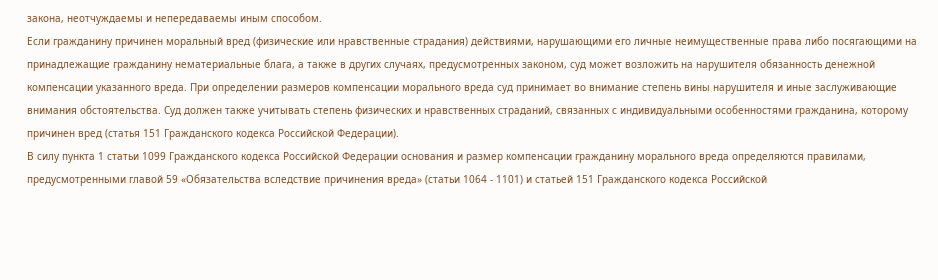закона, неотчуждаемы и непередаваемы иным способом.
Если гражданину причинен моральный вред (физические или нравственные страдания) действиями, нарушающими его личные неимущественные права либо посягающими на принадлежащие гражданину нематериальные блага, а также в других случаях, предусмотренных законом, суд может возложить на нарушителя обязанность денежной компенсации указанного вреда. При определении размеров компенсации морального вреда суд принимает во внимание степень вины нарушителя и иные заслуживающие внимания обстоятельства. Суд должен также учитывать степень физических и нравственных страданий, связанных с индивидуальными особенностями гражданина, которому причинен вред (статья 151 Гражданского кодекса Российской Федерации).
В силу пункта 1 статьи 1099 Гражданского кодекса Российской Федерации основания и размер компенсации гражданину морального вреда определяются правилами, предусмотренными главой 59 «Обязательства вследствие причинения вреда» (статьи 1064 - 1101) и статьей 151 Гражданского кодекса Российской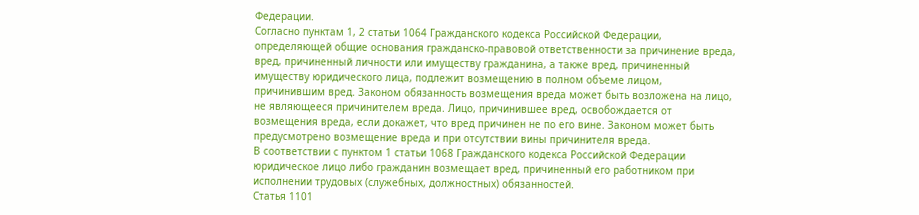Федерации.
Согласно пунктам 1, 2 статьи 1064 Гражданского кодекса Российской Федерации, определяющей общие основания гражданско-правовой ответственности за причинение вреда, вред, причиненный личности или имуществу гражданина, а также вред, причиненный имуществу юридического лица, подлежит возмещению в полном объеме лицом, причинившим вред. Законом обязанность возмещения вреда может быть возложена на лицо, не являющееся причинителем вреда. Лицо, причинившее вред, освобождается от возмещения вреда, если докажет, что вред причинен не по его вине. Законом может быть предусмотрено возмещение вреда и при отсутствии вины причинителя вреда.
В соответствии с пунктом 1 статьи 1068 Гражданского кодекса Российской Федерации юридическое лицо либо гражданин возмещает вред, причиненный его работником при исполнении трудовых (служебных, должностных) обязанностей.
Статья 1101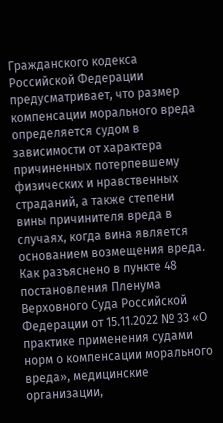Гражданского кодекса Российской Федерации предусматривает, что размер компенсации морального вреда определяется судом в зависимости от характера причиненных потерпевшему физических и нравственных страданий, а также степени вины причинителя вреда в случаях, когда вина является основанием возмещения вреда.
Как разъяснено в пункте 48 постановления Пленума Верховного Суда Российской Федерации от 15.11.2022 № 33 «О практике применения судами норм о компенсации морального вреда», медицинские организации,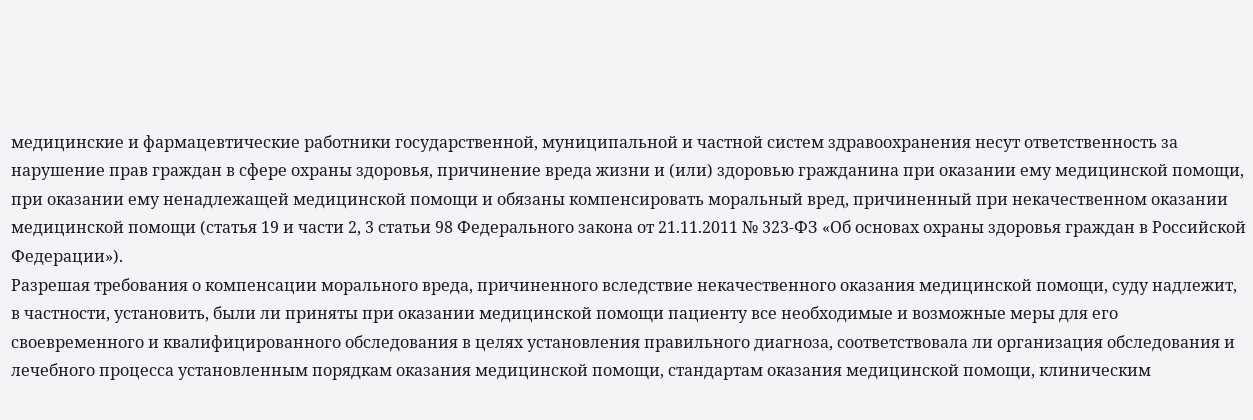медицинские и фармацевтические работники государственной, муниципальной и частной систем здравоохранения несут ответственность за нарушение прав граждан в сфере охраны здоровья, причинение вреда жизни и (или) здоровью гражданина при оказании ему медицинской помощи, при оказании ему ненадлежащей медицинской помощи и обязаны компенсировать моральный вред, причиненный при некачественном оказании медицинской помощи (статья 19 и части 2, 3 статьи 98 Федерального закона от 21.11.2011 № 323-ФЗ «Об основах охраны здоровья граждан в Российской Федерации»).
Разрешая требования о компенсации морального вреда, причиненного вследствие некачественного оказания медицинской помощи, суду надлежит, в частности, установить, были ли приняты при оказании медицинской помощи пациенту все необходимые и возможные меры для его своевременного и квалифицированного обследования в целях установления правильного диагноза, соответствовала ли организация обследования и лечебного процесса установленным порядкам оказания медицинской помощи, стандартам оказания медицинской помощи, клиническим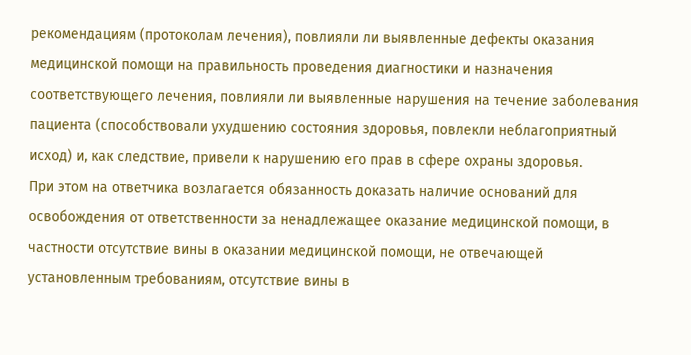рекомендациям (протоколам лечения), повлияли ли выявленные дефекты оказания медицинской помощи на правильность проведения диагностики и назначения соответствующего лечения, повлияли ли выявленные нарушения на течение заболевания пациента (способствовали ухудшению состояния здоровья, повлекли неблагоприятный исход) и, как следствие, привели к нарушению его прав в сфере охраны здоровья.
При этом на ответчика возлагается обязанность доказать наличие оснований для освобождения от ответственности за ненадлежащее оказание медицинской помощи, в частности отсутствие вины в оказании медицинской помощи, не отвечающей установленным требованиям, отсутствие вины в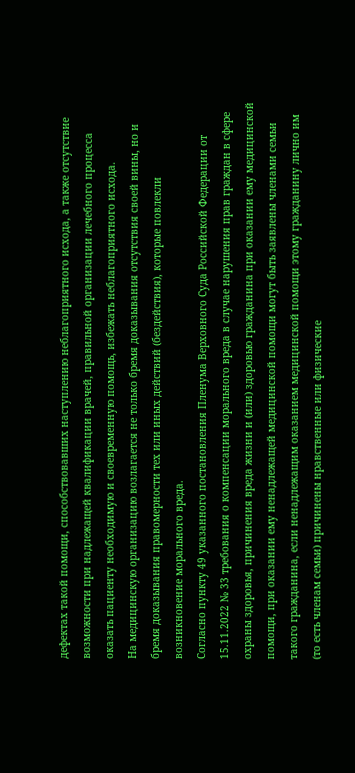дефектах такой помощи, способствовавших наступлению неблагоприятного исхода, а также отсутствие возможности при надлежащей квалификации врачей, правильной организации лечебного процесса оказать пациенту необходимую и своевременную помощь, избежать неблагоприятного исхода.
На медицинскую организацию возлагается не только бремя доказывания отсутствия своей вины, но и бремя доказывания правомерности тех или иных действий (бездействия), которые повлекли возникновение морального вреда.
Согласно пункту 49 указанного постановления Пленума Верховного Суда Российской Федерации от 15.11.2022 № 33 требования о компенсации морального вреда в случае нарушения прав граждан в сфере охраны здоровья, причинения вреда жизни и (или) здоровью гражданина при оказании ему медицинской помощи, при оказании ему ненадлежащей медицинской помощи могут быть заявлены членами семьи такого гражданина, если ненадлежащим оказанием медицинской помощи этому гражданину лично им (то есть членам семьи) причинены нравственные или физические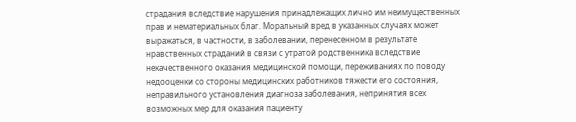страдания вследствие нарушения принадлежащих лично им неимущественных прав и нематериальных благ. Моральный вред в указанных случаях может выражаться, в частности, в заболевании, перенесенном в результате нравственных страданий в связи с утратой родственника вследствие некачественного оказания медицинской помощи, переживаниях по поводу недооценки со стороны медицинских работников тяжести его состояния, неправильного установления диагноза заболевания, непринятия всех возможных мер для оказания пациенту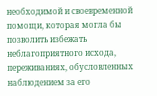необходимой и своевременной помощи, которая могла бы позволить избежать неблагоприятного исхода, переживаниях, обусловленных наблюдением за его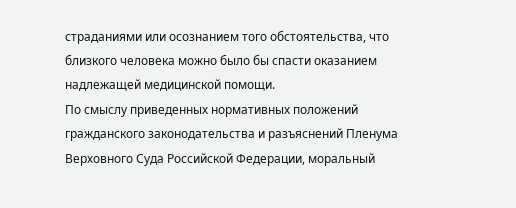страданиями или осознанием того обстоятельства, что близкого человека можно было бы спасти оказанием надлежащей медицинской помощи.
По смыслу приведенных нормативных положений гражданского законодательства и разъяснений Пленума Верховного Суда Российской Федерации, моральный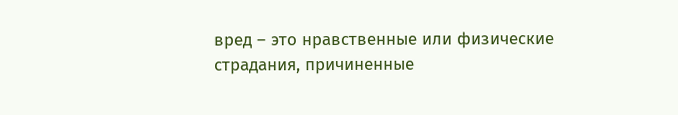вред – это нравственные или физические страдания, причиненные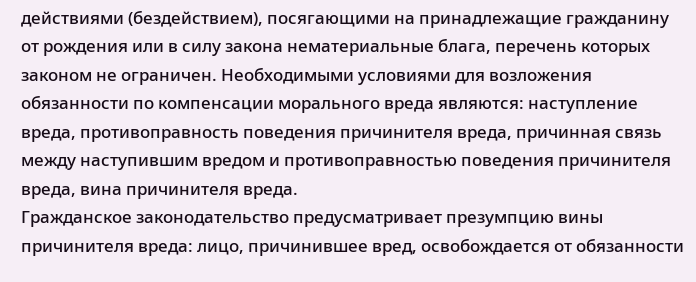действиями (бездействием), посягающими на принадлежащие гражданину от рождения или в силу закона нематериальные блага, перечень которых законом не ограничен. Необходимыми условиями для возложения обязанности по компенсации морального вреда являются: наступление вреда, противоправность поведения причинителя вреда, причинная связь между наступившим вредом и противоправностью поведения причинителя вреда, вина причинителя вреда.
Гражданское законодательство предусматривает презумпцию вины причинителя вреда: лицо, причинившее вред, освобождается от обязанности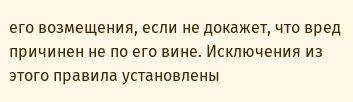его возмещения, если не докажет, что вред причинен не по его вине. Исключения из этого правила установлены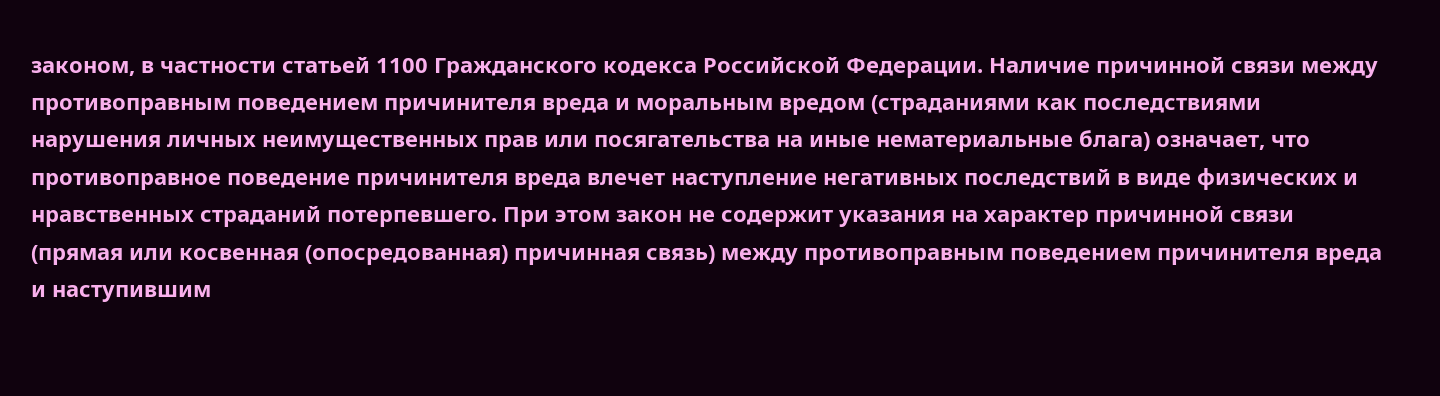законом, в частности статьей 1100 Гражданского кодекса Российской Федерации. Наличие причинной связи между противоправным поведением причинителя вреда и моральным вредом (страданиями как последствиями нарушения личных неимущественных прав или посягательства на иные нематериальные блага) означает, что противоправное поведение причинителя вреда влечет наступление негативных последствий в виде физических и нравственных страданий потерпевшего. При этом закон не содержит указания на характер причинной связи (прямая или косвенная (опосредованная) причинная связь) между противоправным поведением причинителя вреда и наступившим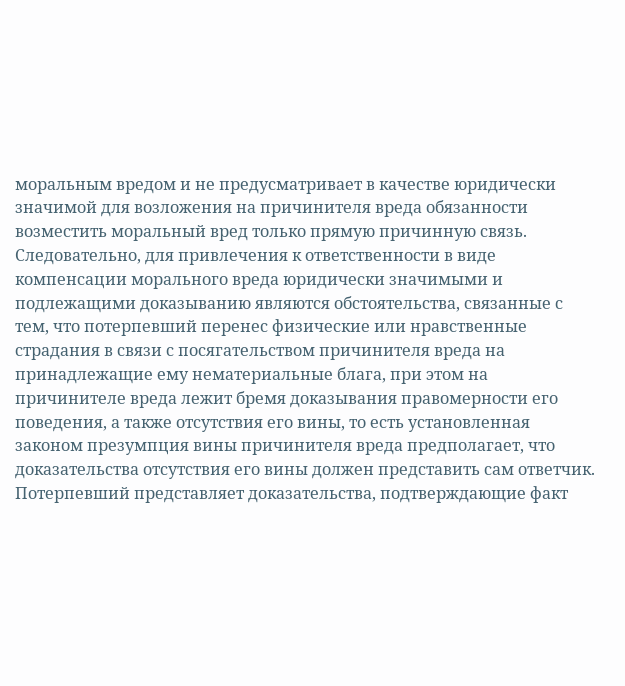моральным вредом и не предусматривает в качестве юридически значимой для возложения на причинителя вреда обязанности возместить моральный вред только прямую причинную связь.
Следовательно, для привлечения к ответственности в виде компенсации морального вреда юридически значимыми и подлежащими доказыванию являются обстоятельства, связанные с тем, что потерпевший перенес физические или нравственные страдания в связи с посягательством причинителя вреда на принадлежащие ему нематериальные блага, при этом на причинителе вреда лежит бремя доказывания правомерности его поведения, а также отсутствия его вины, то есть установленная законом презумпция вины причинителя вреда предполагает, что доказательства отсутствия его вины должен представить сам ответчик. Потерпевший представляет доказательства, подтверждающие факт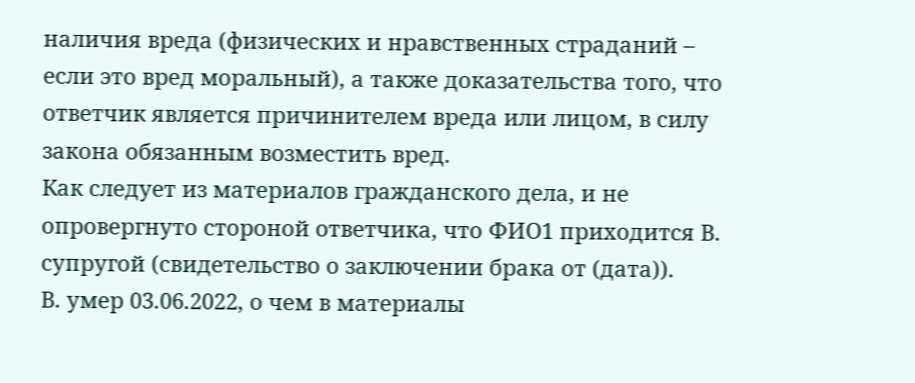наличия вреда (физических и нравственных страданий – если это вред моральный), а также доказательства того, что ответчик является причинителем вреда или лицом, в силу закона обязанным возместить вред.
Как следует из материалов гражданского дела, и не опровергнуто стороной ответчика, что ФИО1 приходится В. супругой (свидетельство о заключении брака от (дата)).
В. умер 03.06.2022, о чем в материалы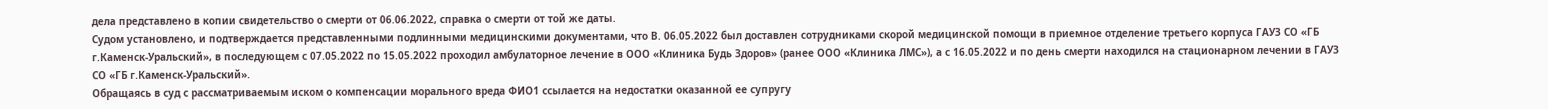дела представлено в копии свидетельство о смерти от 06.06.2022, справка о смерти от той же даты.
Судом установлено, и подтверждается представленными подлинными медицинскими документами, что В. 06.05.2022 был доставлен сотрудниками скорой медицинской помощи в приемное отделение третьего корпуса ГАУЗ СО «ГБ г.Каменск-Уральский», в последующем с 07.05.2022 по 15.05.2022 проходил амбулаторное лечение в ООО «Клиника Будь Здоров» (ранее ООО «Клиника ЛМС»), а с 16.05.2022 и по день смерти находился на стационарном лечении в ГАУЗ СО «ГБ г.Каменск-Уральский».
Обращаясь в суд с рассматриваемым иском о компенсации морального вреда ФИО1 ссылается на недостатки оказанной ее супругу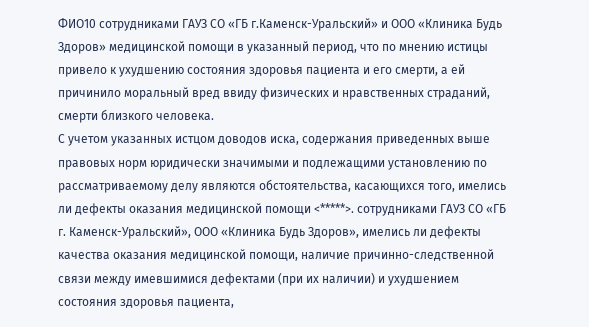ФИО10 сотрудниками ГАУЗ СО «ГБ г.Каменск-Уральский» и ООО «Клиника Будь Здоров» медицинской помощи в указанный период, что по мнению истицы привело к ухудшению состояния здоровья пациента и его смерти, а ей причинило моральный вред ввиду физических и нравственных страданий, смерти близкого человека.
С учетом указанных истцом доводов иска, содержания приведенных выше правовых норм юридически значимыми и подлежащими установлению по рассматриваемому делу являются обстоятельства, касающихся того, имелись ли дефекты оказания медицинской помощи <*****>. сотрудниками ГАУЗ СО «ГБ г. Каменск-Уральский», ООО «Клиника Будь Здоров», имелись ли дефекты качества оказания медицинской помощи, наличие причинно-следственной связи между имевшимися дефектами (при их наличии) и ухудшением состояния здоровья пациента,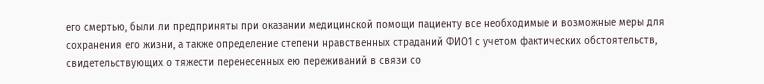его смертью, были ли предприняты при оказании медицинской помощи пациенту все необходимые и возможные меры для сохранения его жизни, а также определение степени нравственных страданий ФИО1 с учетом фактических обстоятельств, свидетельствующих о тяжести перенесенных ею переживаний в связи со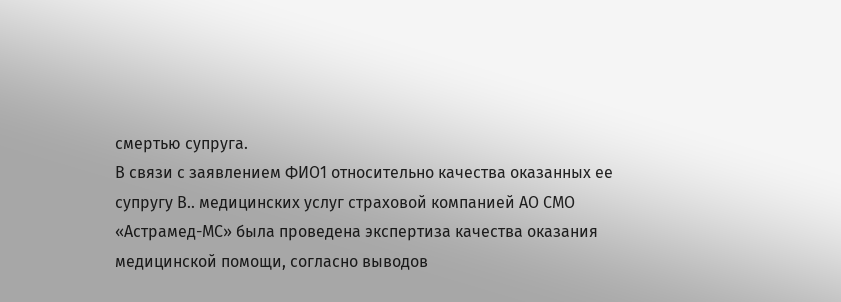смертью супруга.
В связи с заявлением ФИО1 относительно качества оказанных ее супругу В.. медицинских услуг страховой компанией АО СМО «Астрамед-МС» была проведена экспертиза качества оказания медицинской помощи, согласно выводов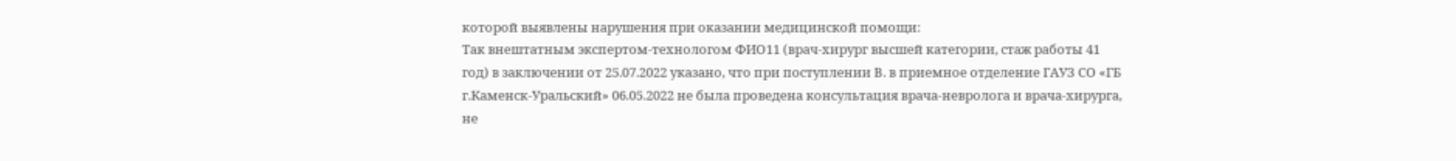которой выявлены нарушения при оказании медицинской помощи:
Так внештатным экспертом-технологом ФИО11 (врач-хирург высшей категории, стаж работы 41 год) в заключении от 25.07.2022 указано, что при поступлении В. в приемное отделение ГАУЗ СО «ГБ г.Каменск-Уральский» 06.05.2022 не была проведена консультация врача-невролога и врача-хирурга, не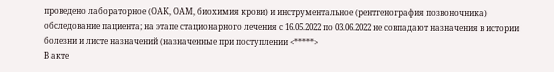проведено лабораторное (ОАК, ОАМ, биохимия крови) и инструментальное (рентгенография позвоночника) обследование пациента; на этапе стационарного лечения с 16.05.2022 по 03.06.2022 не совпадают назначения в истории болезни и листе назначений (назначенные при поступлении <*****>
В акте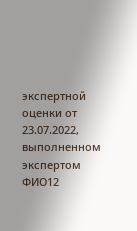экспертной оценки от 23.07.2022, выполненном экспертом ФИО12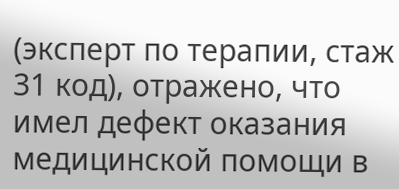(эксперт по терапии, стаж 31 код), отражено, что имел дефект оказания медицинской помощи в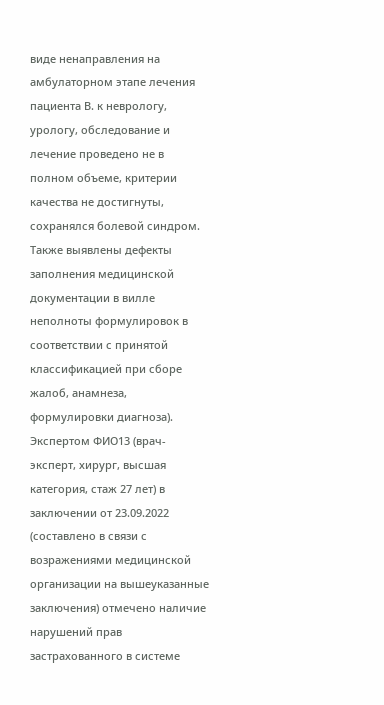виде ненаправления на амбулаторном этапе лечения пациента В. к неврологу, урологу, обследование и лечение проведено не в полном объеме, критерии качества не достигнуты, сохранялся болевой синдром. Также выявлены дефекты заполнения медицинской документации в вилле неполноты формулировок в соответствии с принятой классификацией при сборе жалоб, анамнеза, формулировки диагноза).
Экспертом ФИО13 (врач-эксперт, хирург, высшая категория, стаж 27 лет) в заключении от 23.09.2022 (составлено в связи с возражениями медицинской организации на вышеуказанные заключения) отмечено наличие нарушений прав застрахованного в системе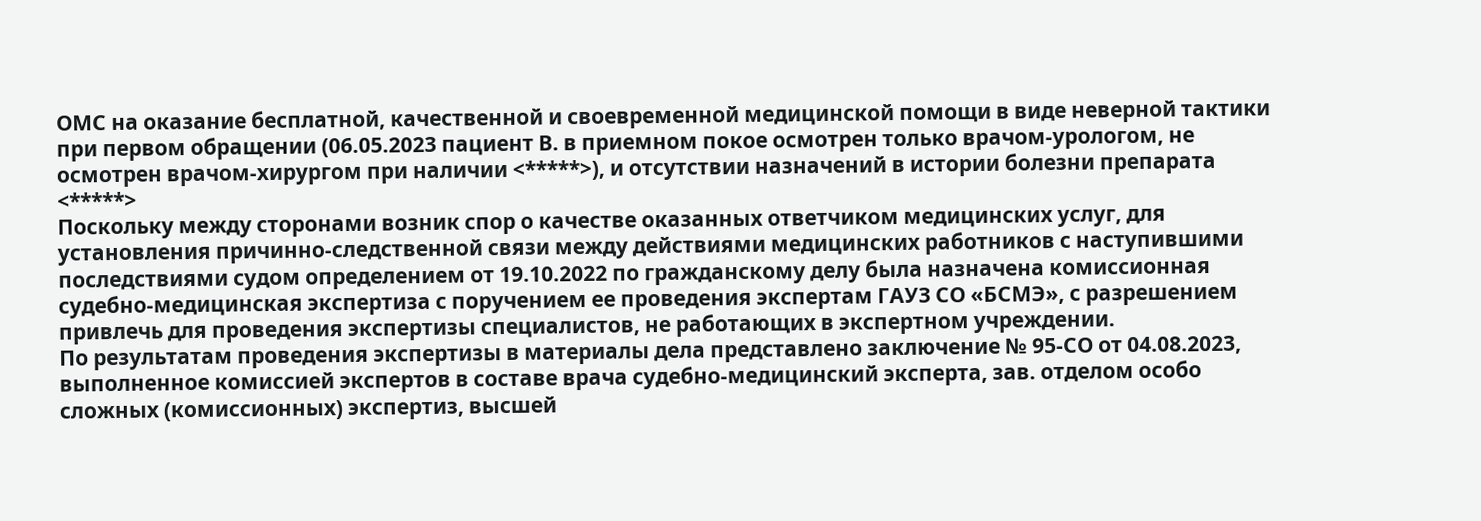ОМС на оказание бесплатной, качественной и своевременной медицинской помощи в виде неверной тактики при первом обращении (06.05.2023 пациент В. в приемном покое осмотрен только врачом-урологом, не осмотрен врачом-хирургом при наличии <*****>), и отсутствии назначений в истории болезни препарата <*****>
Поскольку между сторонами возник спор о качестве оказанных ответчиком медицинских услуг, для установления причинно-следственной связи между действиями медицинских работников с наступившими последствиями судом определением от 19.10.2022 по гражданскому делу была назначена комиссионная судебно-медицинская экспертиза с поручением ее проведения экспертам ГАУЗ СО «БСМЭ», с разрешением привлечь для проведения экспертизы специалистов, не работающих в экспертном учреждении.
По результатам проведения экспертизы в материалы дела представлено заключение № 95-СО от 04.08.2023, выполненное комиссией экспертов в составе врача судебно-медицинский эксперта, зав. отделом особо сложных (комиссионных) экспертиз, высшей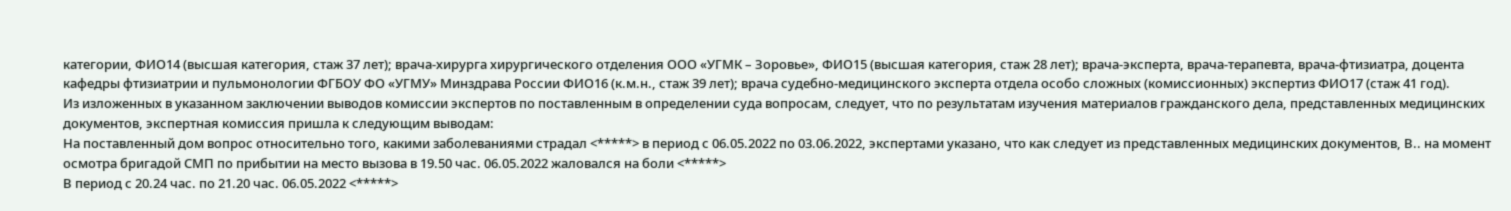категории, ФИО14 (высшая категория, стаж 37 лет); врача-хирурга хирургического отделения ООО «УГМК – Зоровье», ФИО15 (высшая категория, стаж 28 лет); врача-эксперта, врача-терапевта, врача-фтизиатра, доцента кафедры фтизиатрии и пульмонологии ФГБОУ ФО «УГМУ» Минздрава России ФИО16 (к.м.н., стаж 39 лет); врача судебно-медицинского эксперта отдела особо сложных (комиссионных) экспертиз ФИО17 (стаж 41 год).
Из изложенных в указанном заключении выводов комиссии экспертов по поставленным в определении суда вопросам, следует, что по результатам изучения материалов гражданского дела, представленных медицинских документов, экспертная комиссия пришла к следующим выводам:
На поставленный дом вопрос относительно того, какими заболеваниями страдал <*****> в период с 06.05.2022 по 03.06.2022, экспертами указано, что как следует из представленных медицинских документов, В.. на момент осмотра бригадой СМП по прибытии на место вызова в 19.50 час. 06.05.2022 жаловался на боли <*****>
В период с 20.24 час. по 21.20 час. 06.05.2022 <*****>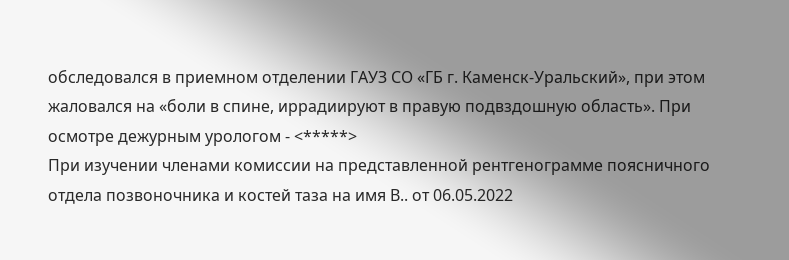обследовался в приемном отделении ГАУЗ СО «ГБ г. Каменск-Уральский», при этом жаловался на «боли в спине, иррадиируют в правую подвздошную область». При осмотре дежурным урологом - <*****>
При изучении членами комиссии на представленной рентгенограмме поясничного отдела позвоночника и костей таза на имя В.. от 06.05.2022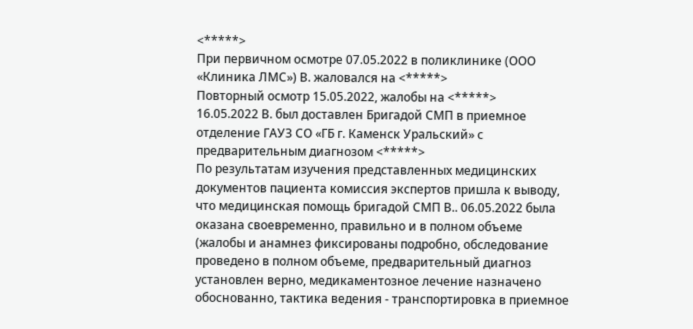<*****>
При первичном осмотре 07.05.2022 в поликлинике (ООО «Клиника ЛМС») В. жаловался на <*****>
Повторный осмотр 15.05.2022, жалобы на <*****>
16.05.2022 В. был доставлен Бригадой СМП в приемное отделение ГАУЗ СО «ГБ г. Каменск Уральский» с предварительным диагнозом <*****>
По результатам изучения представленных медицинских документов пациента комиссия экспертов пришла к выводу, что медицинская помощь бригадой СМП В.. 06.05.2022 была оказана своевременно, правильно и в полном объеме (жалобы и анамнез фиксированы подробно, обследование проведено в полном объеме, предварительный диагноз установлен верно, медикаментозное лечение назначено обоснованно, тактика ведения - транспортировка в приемное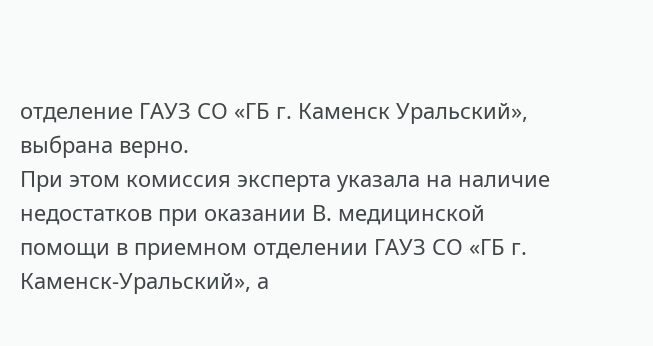отделение ГАУЗ СО «ГБ г. Каменск Уральский», выбрана верно.
При этом комиссия эксперта указала на наличие недостатков при оказании В. медицинской помощи в приемном отделении ГАУЗ СО «ГБ г. Каменск-Уральский», а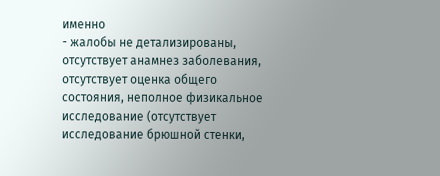именно
- жалобы не детализированы, отсутствует анамнез заболевания, отсутствует оценка общего состояния, неполное физикальное исследование (отсутствует исследование брюшной стенки,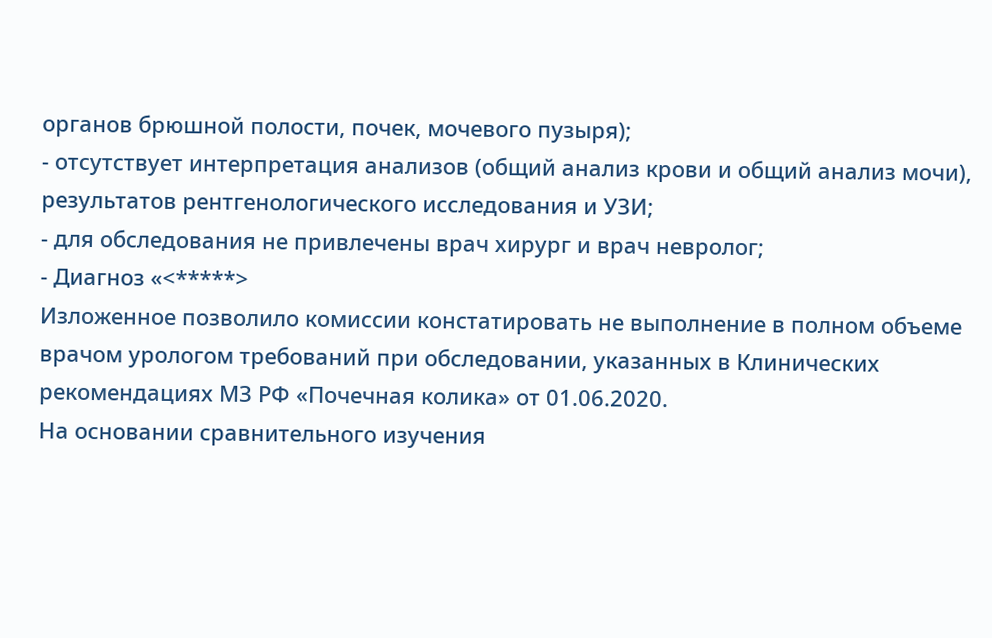органов брюшной полости, почек, мочевого пузыря);
- отсутствует интерпретация анализов (общий анализ крови и общий анализ мочи), результатов рентгенологического исследования и УЗИ;
- для обследования не привлечены врач хирург и врач невролог;
- Диагноз «<*****>
Изложенное позволило комиссии констатировать не выполнение в полном объеме врачом урологом требований при обследовании, указанных в Клинических рекомендациях МЗ РФ «Почечная колика» от 01.06.2020.
На основании сравнительного изучения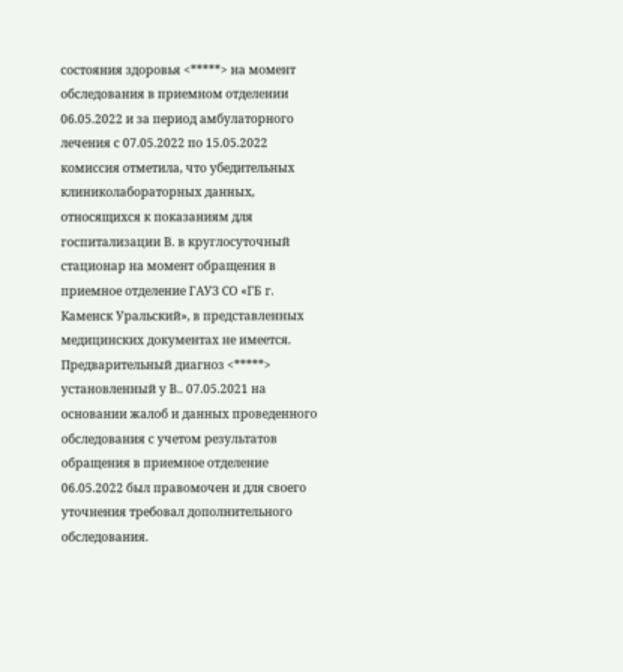состояния здоровья <*****> на момент обследования в приемном отделении 06.05.2022 и за период амбулаторного лечения с 07.05.2022 по 15.05.2022 комиссия отметила, что убедительных клиниколабораторных данных, относящихся к показаниям для госпитализации В. в круглосуточный стационар на момент обращения в приемное отделение ГАУЗ СО «ГБ г. Каменск Уральский», в представленных медицинских документах не имеется.
Предварительный диагноз <*****> установленный у В.. 07.05.2021 на основании жалоб и данных проведенного обследования с учетом результатов обращения в приемное отделение 06.05.2022 был правомочен и для своего уточнения требовал дополнительного обследования.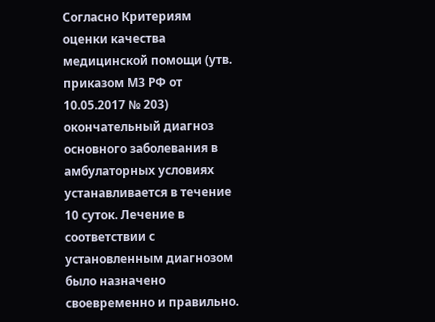Согласно Критериям оценки качества медицинской помощи (утв. приказом М3 РФ от 10.05.2017 № 203) окончательный диагноз основного заболевания в амбулаторных условиях устанавливается в течение 10 суток. Лечение в соответствии с установленным диагнозом было назначено своевременно и правильно.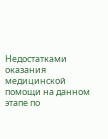Недостатками оказания медицинской помощи на данном этапе по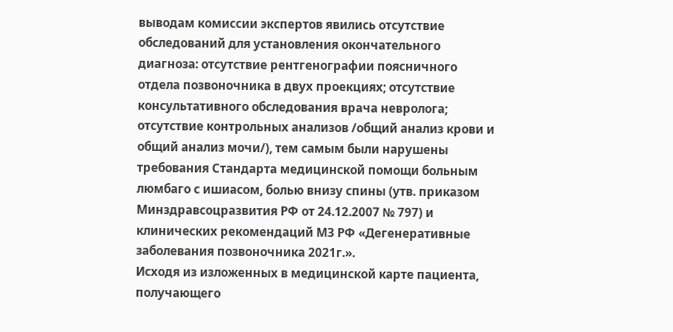выводам комиссии экспертов явились отсутствие обследований для установления окончательного диагноза: отсутствие рентгенографии поясничного отдела позвоночника в двух проекциях; отсутствие консультативного обследования врача невролога; отсутствие контрольных анализов /общий анализ крови и общий анализ мочи/), тем самым были нарушены требования Стандарта медицинской помощи больным люмбаго с ишиасом, болью внизу спины (утв. приказом Минздравсоцразвития РФ от 24.12.2007 № 797) и клинических рекомендаций МЗ РФ «Дегенеративные заболевания позвоночника 2021г.».
Исходя из изложенных в медицинской карте пациента, получающего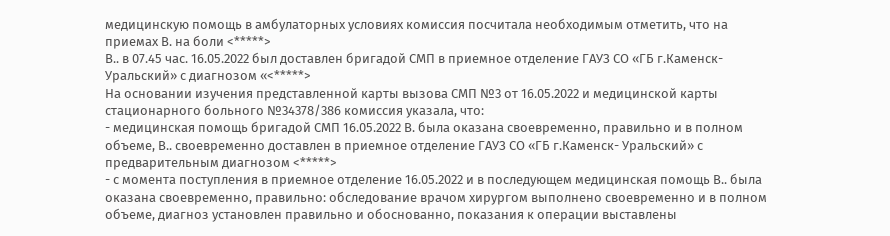медицинскую помощь в амбулаторных условиях комиссия посчитала необходимым отметить, что на приемах В. на боли <*****>
В.. в 07.45 час. 16.05.2022 был доставлен бригадой СМП в приемное отделение ГАУЗ СО «ГБ г.Каменск- Уральский» с диагнозом «<*****>
На основании изучения представленной карты вызова СМП №3 от 16.05.2022 и медицинской карты стационарного больного №34378/386 комиссия указала, что:
- медицинская помощь бригадой СМП 16.05.2022 В. была оказана своевременно, правильно и в полном объеме, В.. своевременно доставлен в приемное отделение ГАУЗ СО «ГБ г.Каменск- Уральский» с предварительным диагнозом <*****>
- с момента поступления в приемное отделение 16.05.2022 и в последующем медицинская помощь В.. была оказана своевременно, правильно: обследование врачом хирургом выполнено своевременно и в полном объеме, диагноз установлен правильно и обоснованно, показания к операции выставлены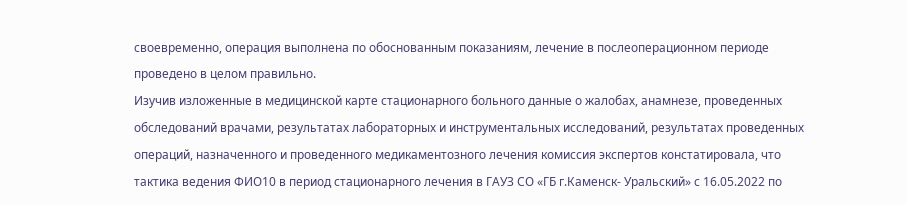своевременно, операция выполнена по обоснованным показаниям, лечение в послеоперационном периоде проведено в целом правильно.
Изучив изложенные в медицинской карте стационарного больного данные о жалобах, анамнезе, проведенных обследований врачами, результатах лабораторных и инструментальных исследований, результатах проведенных операций, назначенного и проведенного медикаментозного лечения комиссия экспертов констатировала, что тактика ведения ФИО10 в период стационарного лечения в ГАУЗ СО «ГБ г.Каменск- Уральский» с 16.05.2022 по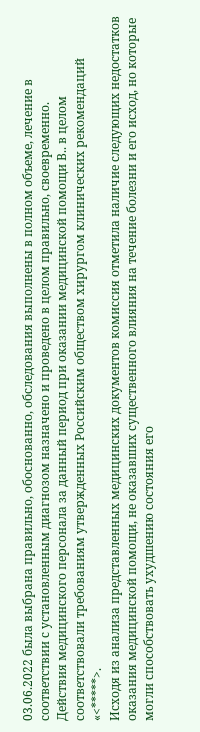03.06.2022 была выбрана правильно, обоснованно, обследования выполнены в полном объеме, лечение в соответствии с установленным диагнозом назначено и проведено в целом правильно, своевременно.
Действия медицинского персонала за данный период при оказании медицинской помощи В.. в целом соответствовали требованиям утвержденных Российским обществом хирургом клинических рекомендаций «<*****>.
Исходя из анализа представленных медицинских документов комиссия отметила наличие следующих недостатков оказания медицинской помощи, не оказавших существенного влияния на течение болезни и его исход, но которые могли способствовать ухудшению состояния его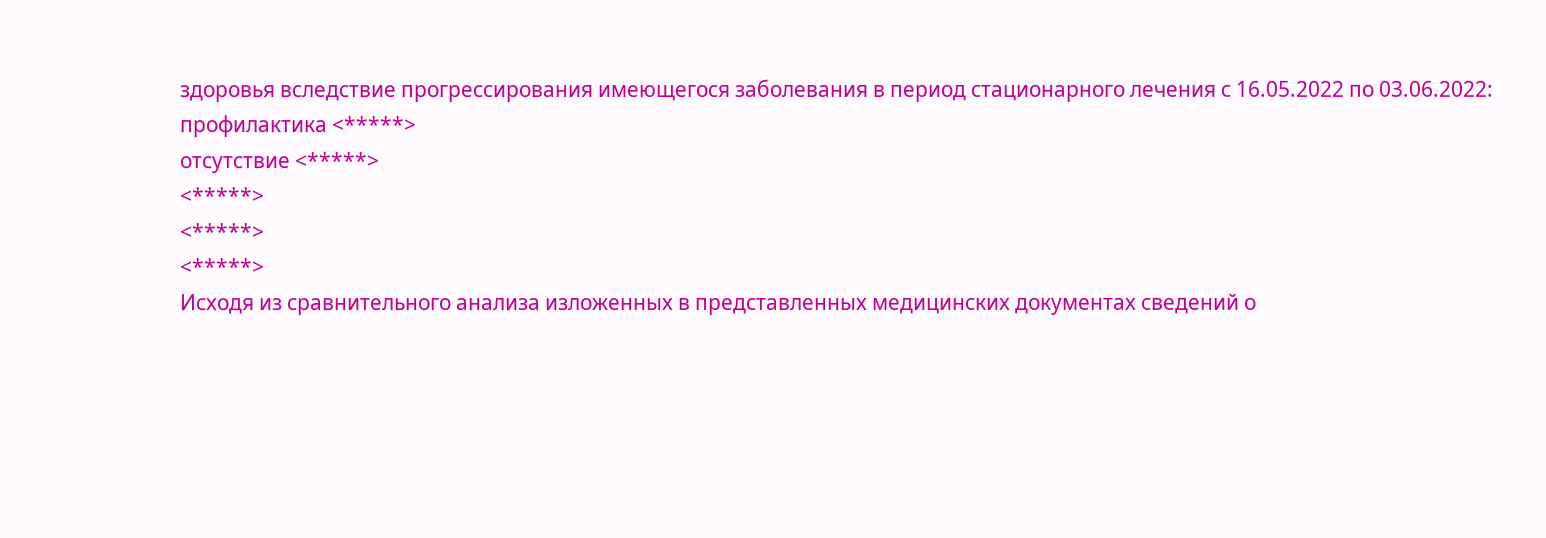здоровья вследствие прогрессирования имеющегося заболевания в период стационарного лечения с 16.05.2022 по 03.06.2022:
профилактика <*****>
отсутствие <*****>
<*****>
<*****>
<*****>
Исходя из сравнительного анализа изложенных в представленных медицинских документах сведений о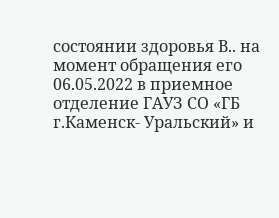состоянии здоровья В.. на момент обращения его 06.05.2022 в приемное отделение ГАУЗ СО «ГБ г.Каменск- Уральский» и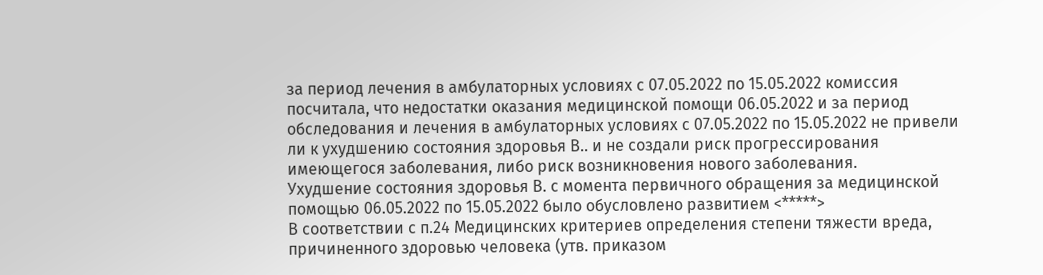за период лечения в амбулаторных условиях с 07.05.2022 по 15.05.2022 комиссия посчитала, что недостатки оказания медицинской помощи 06.05.2022 и за период обследования и лечения в амбулаторных условиях с 07.05.2022 по 15.05.2022 не привели ли к ухудшению состояния здоровья В.. и не создали риск прогрессирования имеющегося заболевания, либо риск возникновения нового заболевания.
Ухудшение состояния здоровья В. с момента первичного обращения за медицинской помощью 06.05.2022 по 15.05.2022 было обусловлено развитием <*****>
В соответствии с п.24 Медицинских критериев определения степени тяжести вреда, причиненного здоровью человека (утв. приказом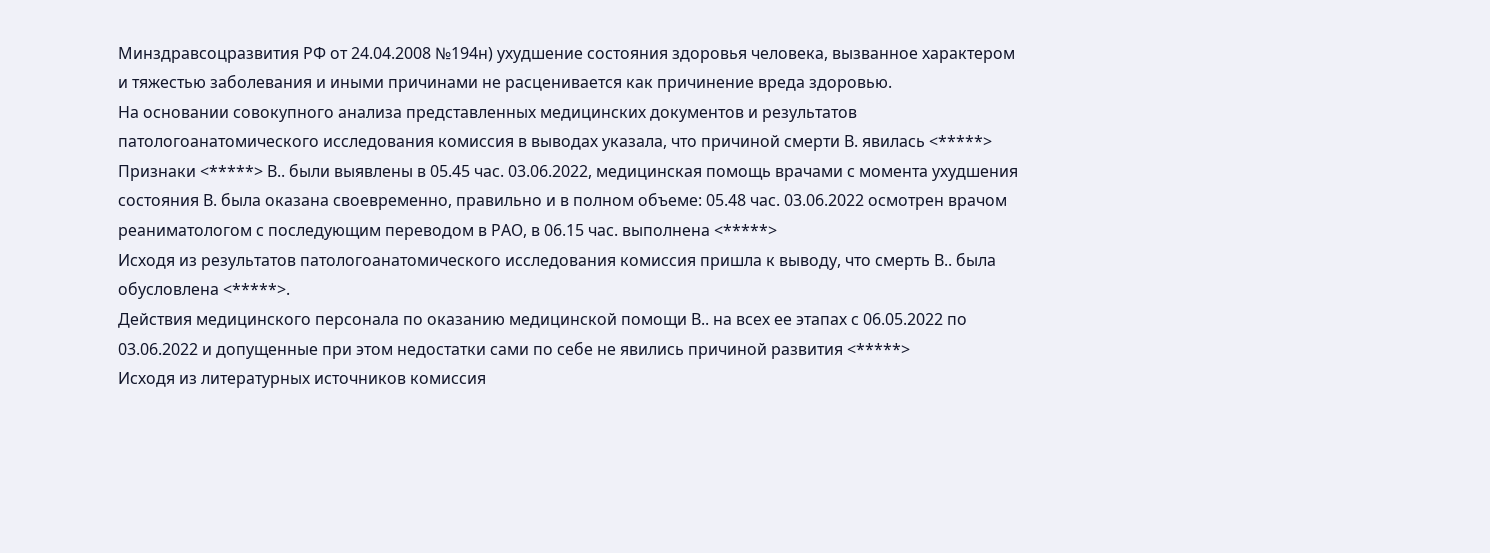Минздравсоцразвития РФ от 24.04.2008 №194н) ухудшение состояния здоровья человека, вызванное характером и тяжестью заболевания и иными причинами не расценивается как причинение вреда здоровью.
На основании совокупного анализа представленных медицинских документов и результатов патологоанатомического исследования комиссия в выводах указала, что причиной смерти В. явилась <*****>
Признаки <*****> В.. были выявлены в 05.45 час. 03.06.2022, медицинская помощь врачами с момента ухудшения состояния В. была оказана своевременно, правильно и в полном объеме: 05.48 час. 03.06.2022 осмотрен врачом реаниматологом с последующим переводом в РАО, в 06.15 час. выполнена <*****>
Исходя из результатов патологоанатомического исследования комиссия пришла к выводу, что смерть В.. была обусловлена <*****>.
Действия медицинского персонала по оказанию медицинской помощи В.. на всех ее этапах с 06.05.2022 по 03.06.2022 и допущенные при этом недостатки сами по себе не явились причиной развития <*****>
Исходя из литературных источников комиссия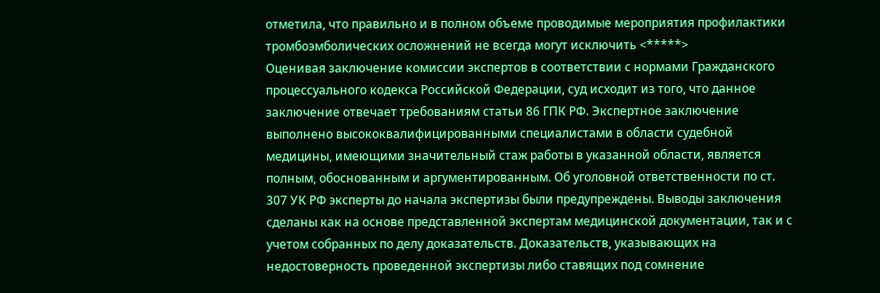отметила, что правильно и в полном объеме проводимые мероприятия профилактики тромбоэмболических осложнений не всегда могут исключить <*****>
Оценивая заключение комиссии экспертов в соответствии с нормами Гражданского процессуального кодекса Российской Федерации, суд исходит из того, что данное заключение отвечает требованиям статьи 86 ГПК РФ. Экспертное заключение выполнено высококвалифицированными специалистами в области судебной медицины, имеющими значительный стаж работы в указанной области, является полным, обоснованным и аргументированным. Об уголовной ответственности по ст. 307 УК РФ эксперты до начала экспертизы были предупреждены. Выводы заключения сделаны как на основе представленной экспертам медицинской документации, так и с учетом собранных по делу доказательств. Доказательств, указывающих на недостоверность проведенной экспертизы либо ставящих под сомнение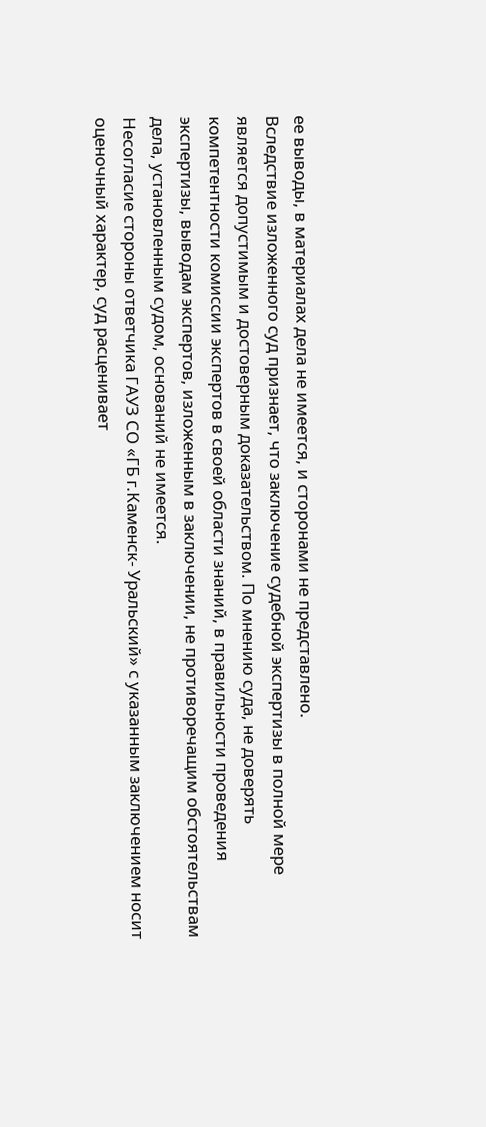ее выводы, в материалах дела не имеется, и сторонами не представлено.
Вследствие изложенного суд признает, что заключение судебной экспертизы в полной мере является допустимым и достоверным доказательством. По мнению суда, не доверять компетентности комиссии экспертов в своей области знаний, в правильности проведения экспертизы, выводам экспертов, изложенным в заключении, не противоречащим обстоятельствам дела, установленным судом, оснований не имеется.
Несогласие стороны ответчика ГАУЗ СО «ГБ г.Каменск- Уральский» с указанным заключением носит оценочный характер, суд расценивает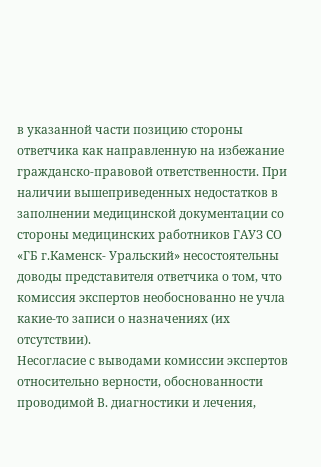в указанной части позицию стороны ответчика как направленную на избежание гражданско-правовой ответственности. При наличии вышеприведенных недостатков в заполнении медицинской документации со стороны медицинских работников ГАУЗ СО «ГБ г.Каменск- Уральский» несостоятельны доводы представителя ответчика о том, что комиссия экспертов необоснованно не учла какие-то записи о назначениях (их отсутствии).
Несогласие с выводами комиссии экспертов относительно верности, обоснованности проводимой В. диагностики и лечения,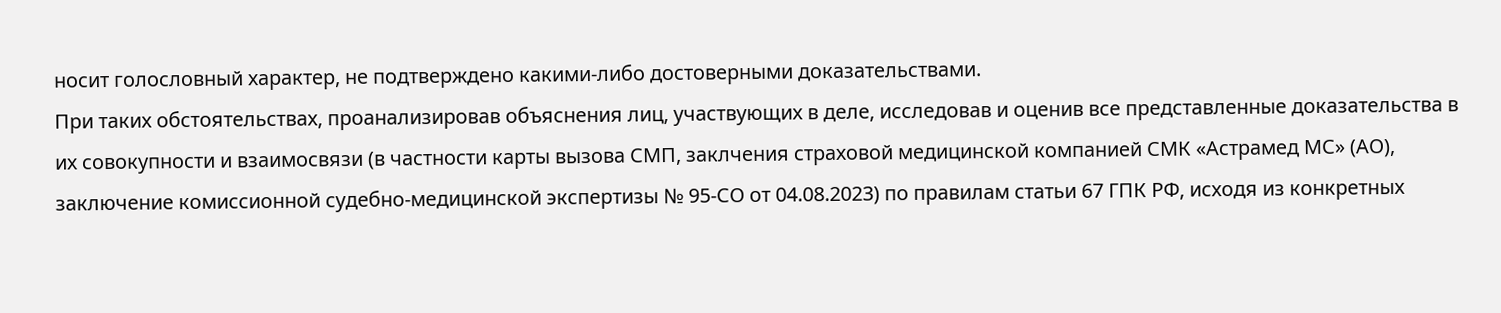носит голословный характер, не подтверждено какими-либо достоверными доказательствами.
При таких обстоятельствах, проанализировав объяснения лиц, участвующих в деле, исследовав и оценив все представленные доказательства в их совокупности и взаимосвязи (в частности карты вызова СМП, заклчения страховой медицинской компанией СМК «Астрамед МС» (АО), заключение комиссионной судебно-медицинской экспертизы № 95-СО от 04.08.2023) по правилам статьи 67 ГПК РФ, исходя из конкретных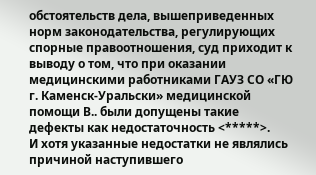обстоятельств дела, вышеприведенных норм законодательства, регулирующих спорные правоотношения, суд приходит к выводу о том, что при оказании медицинскими работниками ГАУЗ СО «ГЮ г. Каменск-Уральски» медицинской помощи В.. были допущены такие дефекты как недостаточность <*****>.
И хотя указанные недостатки не являлись причиной наступившего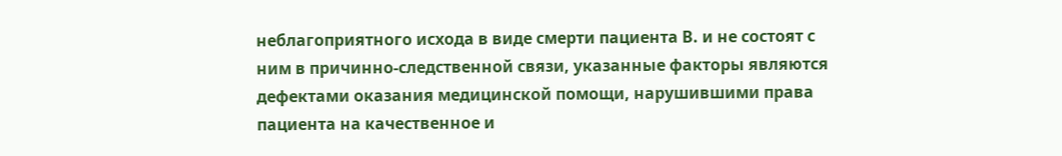неблагоприятного исхода в виде смерти пациента В. и не состоят с ним в причинно-следственной связи, указанные факторы являются дефектами оказания медицинской помощи, нарушившими права пациента на качественное и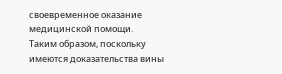своевременное оказание медицинской помощи.
Таким образом, поскольку имеются доказательства вины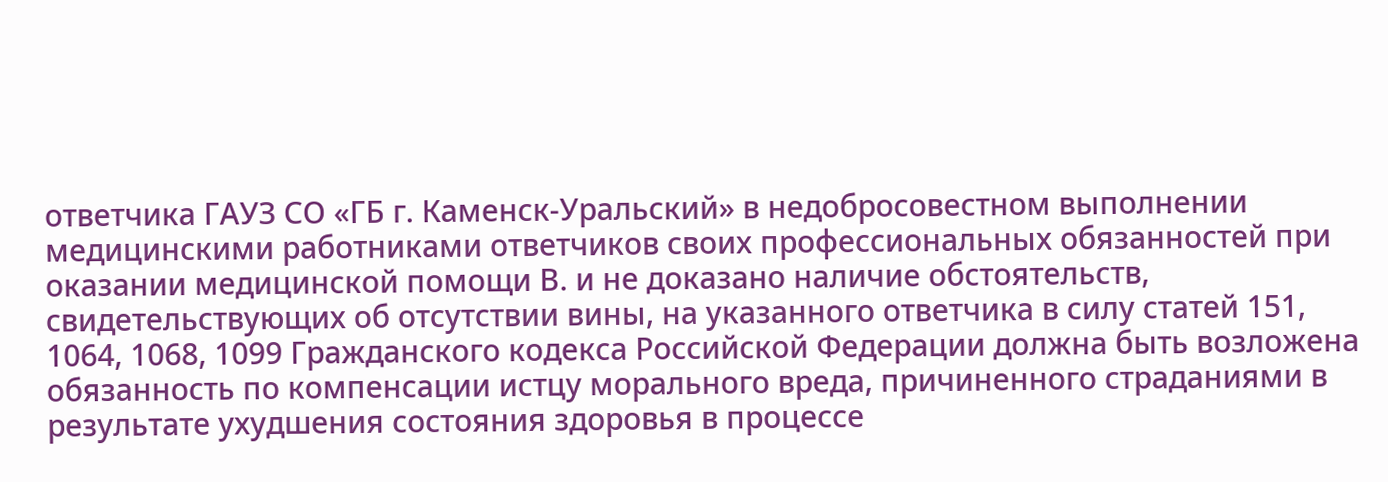ответчика ГАУЗ СО «ГБ г. Каменск-Уральский» в недобросовестном выполнении медицинскими работниками ответчиков своих профессиональных обязанностей при оказании медицинской помощи В. и не доказано наличие обстоятельств, свидетельствующих об отсутствии вины, на указанного ответчика в силу статей 151, 1064, 1068, 1099 Гражданского кодекса Российской Федерации должна быть возложена обязанность по компенсации истцу морального вреда, причиненного страданиями в результате ухудшения состояния здоровья в процессе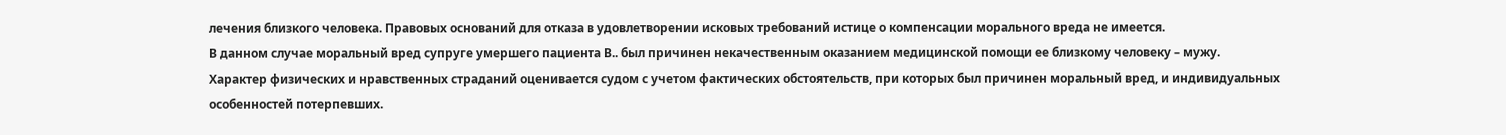лечения близкого человека. Правовых оснований для отказа в удовлетворении исковых требований истице о компенсации морального вреда не имеется.
В данном случае моральный вред супруге умершего пациента В.. был причинен некачественным оказанием медицинской помощи ее близкому человеку – мужу.
Характер физических и нравственных страданий оценивается судом с учетом фактических обстоятельств, при которых был причинен моральный вред, и индивидуальных особенностей потерпевших.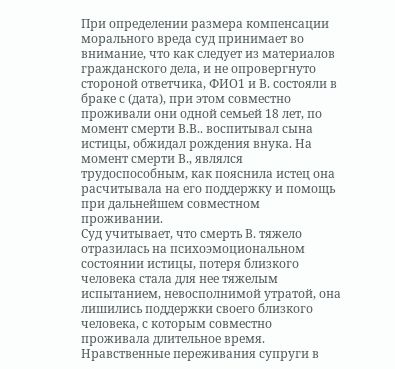При определении размера компенсации морального вреда суд принимает во внимание, что как следует из материалов гражданского дела, и не опровергнуто стороной ответчика, ФИО1 и В. состояли в браке с (дата), при этом совместно проживали они одной семьей 18 лет, по момент смерти В.В.. воспитывал сына истицы, обжидал рождения внука. На момент смерти В., являлся трудоспособным, как пояснила истец она расчитывала на его поддержку и помощь при дальнейшем совместном проживании.
Суд учитывает, что смерть В. тяжело отразилась на психоэмоциональном состоянии истицы, потеря близкого человека стала для нее тяжелым испытанием, невосполнимой утратой, она лишились поддержки своего близкого человека, с которым совместно проживала длительное время. Нравственные переживания супруги в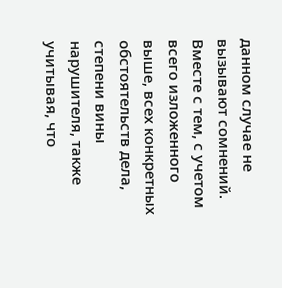данном случае не вызывают сомнений.
Вместе с тем, с учетом всего изложенного выше, всех конкретных обстоятельств дела, степени вины нарушителя, также учитывая, что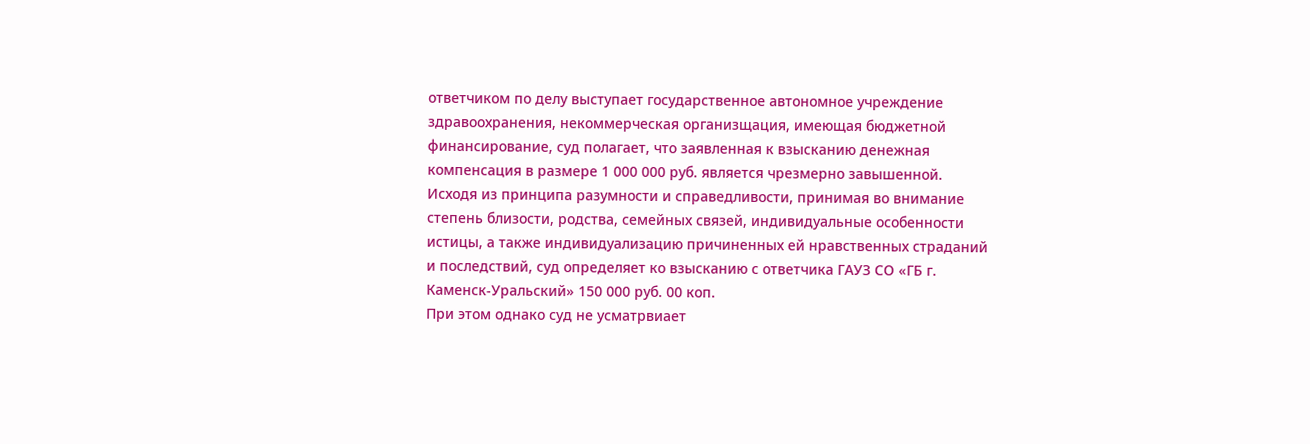ответчиком по делу выступает государственное автономное учреждение здравоохранения, некоммерческая организщация, имеющая бюджетной финансирование, суд полагает, что заявленная к взысканию денежная компенсация в размере 1 000 000 руб. является чрезмерно завышенной.
Исходя из принципа разумности и справедливости, принимая во внимание степень близости, родства, семейных связей, индивидуальные особенности истицы, а также индивидуализацию причиненных ей нравственных страданий и последствий, суд определяет ко взысканию с ответчика ГАУЗ СО «ГБ г. Каменск-Уральский» 150 000 руб. 00 коп.
При этом однако суд не усматрвиает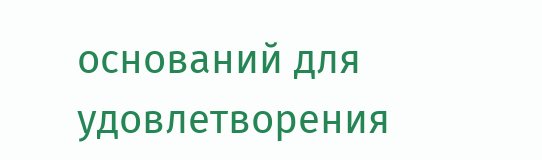оснований для удовлетворения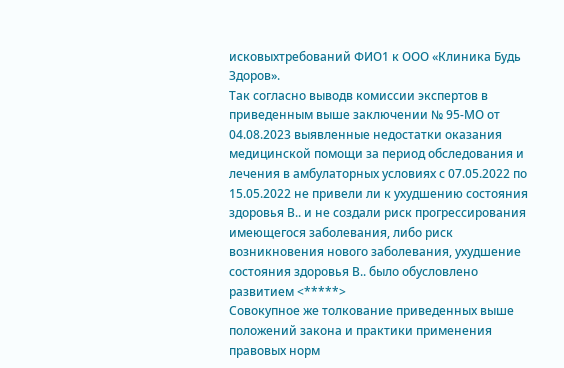исковыхтребований ФИО1 к ООО «Клиника Будь Здоров».
Так согласно выводв комиссии экспертов в приведенным выше заключении № 95-МО от 04.08.2023 выявленные недостатки оказания медицинской помощи за период обследования и лечения в амбулаторных условиях с 07.05.2022 по 15.05.2022 не привели ли к ухудшению состояния здоровья В.. и не создали риск прогрессирования имеющегося заболевания, либо риск возникновения нового заболевания, ухудшение состояния здоровья В.. было обусловлено развитием <*****>
Совокупное же толкование приведенных выше положений закона и практики применения правовых норм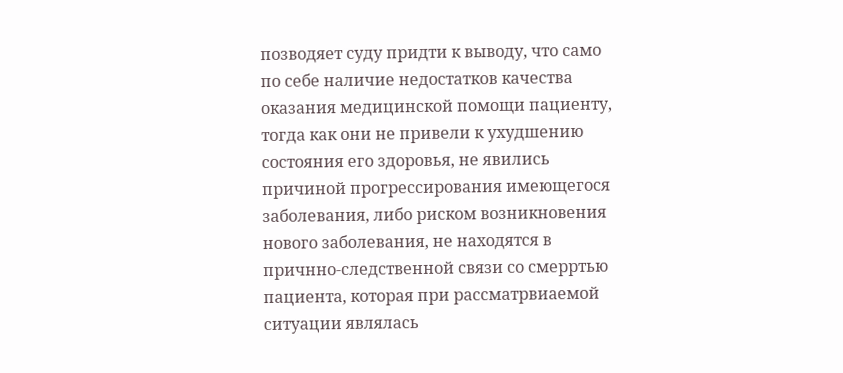позводяет суду придти к выводу, что само по себе наличие недостатков качества оказания медицинской помощи пациенту, тогда как они не привели к ухудшению состояния его здоровья, не явились причиной прогрессирования имеющегося заболевания, либо риском возникновения нового заболевания, не находятся в причнно-следственной связи со смерртью пациента, которая при рассматрвиаемой ситуации являлась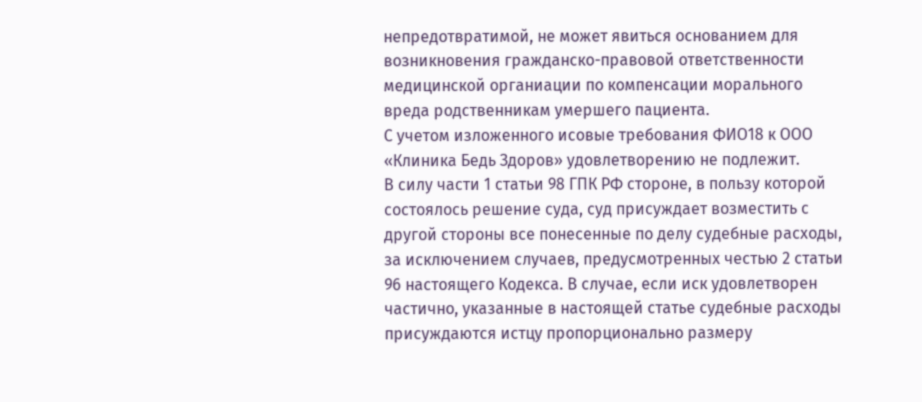непредотвратимой, не может явиться основанием для возникновения гражданско-правовой ответственности медицинской органиации по компенсации морального вреда родственникам умершего пациента.
С учетом изложенного исовые требования ФИО18 к ООО «Клиника Бедь Здоров» удовлетворению не подлежит.
В силу части 1 статьи 98 ГПК РФ стороне, в пользу которой состоялось решение суда, суд присуждает возместить с другой стороны все понесенные по делу судебные расходы, за исключением случаев, предусмотренных честью 2 статьи 96 настоящего Кодекса. В случае, если иск удовлетворен частично, указанные в настоящей статье судебные расходы присуждаются истцу пропорционально размеру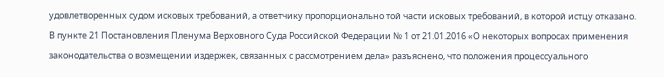удовлетворенных судом исковых требований, а ответчику пропорционально той части исковых требований, в которой истцу отказано.
В пункте 21 Постановления Пленума Верховного Суда Российской Федерации № 1 от 21.01.2016 «О некоторых вопросах применения законодательства о возмещении издержек, связанных с рассмотрением дела» разъяснено, что положения процессуального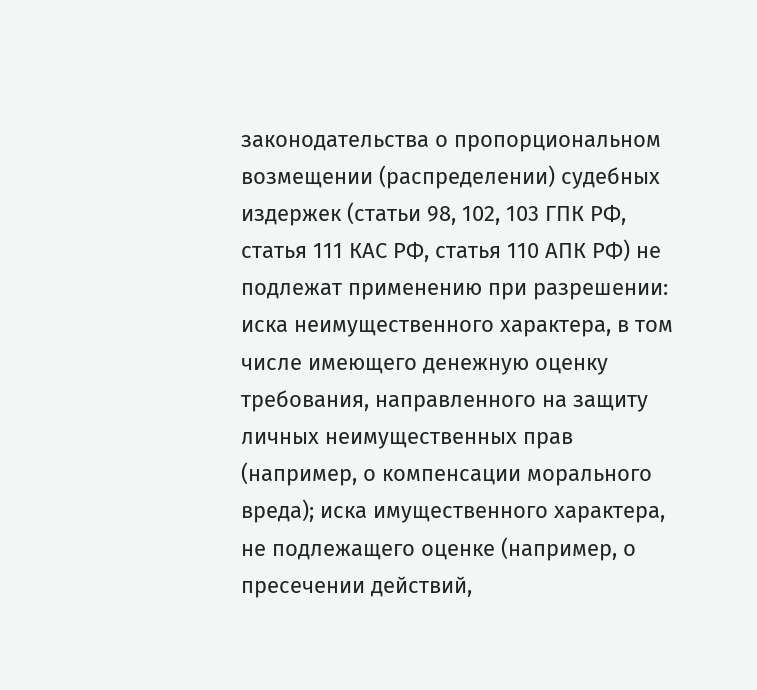законодательства о пропорциональном возмещении (распределении) судебных издержек (статьи 98, 102, 103 ГПК РФ, статья 111 КАС РФ, статья 110 АПК РФ) не подлежат применению при разрешении: иска неимущественного характера, в том числе имеющего денежную оценку требования, направленного на защиту личных неимущественных прав (например, о компенсации морального вреда); иска имущественного характера, не подлежащего оценке (например, о пресечении действий,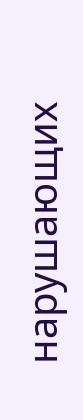нарушающих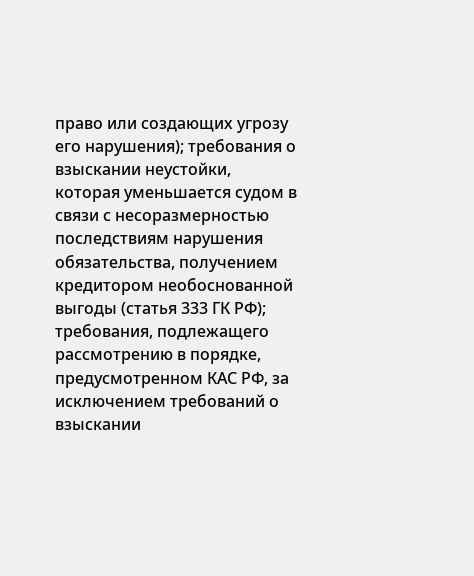право или создающих угрозу его нарушения); требования о взыскании неустойки, которая уменьшается судом в связи с несоразмерностью последствиям нарушения обязательства, получением кредитором необоснованной выгоды (статья 333 ГК РФ); требования, подлежащего рассмотрению в порядке, предусмотренном КАС РФ, за исключением требований о взыскании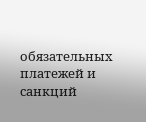обязательных платежей и санкций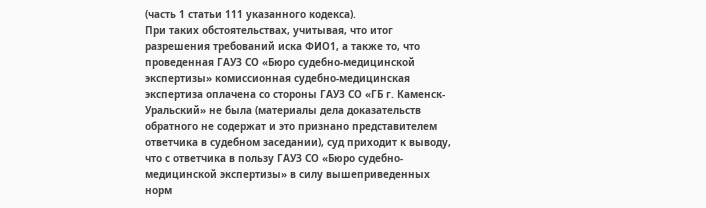(часть 1 статьи 111 указанного кодекса).
При таких обстоятельствах, учитывая, что итог разрешения требований иска ФИО1, а также то, что проведенная ГАУЗ СО «Бюро судебно-медицинской экспертизы» комиссионная судебно-медицинская экспертиза оплачена со стороны ГАУЗ СО «ГБ г. Каменск-Уральский» не была (материалы дела доказательств обратного не содержат и это признано представителем ответчика в судебном заседании), суд приходит к выводу, что с ответчика в пользу ГАУЗ СО «Бюро судебно-медицинской экспертизы» в силу вышеприведенных норм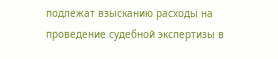подлежат взысканию расходы на проведение судебной экспертизы в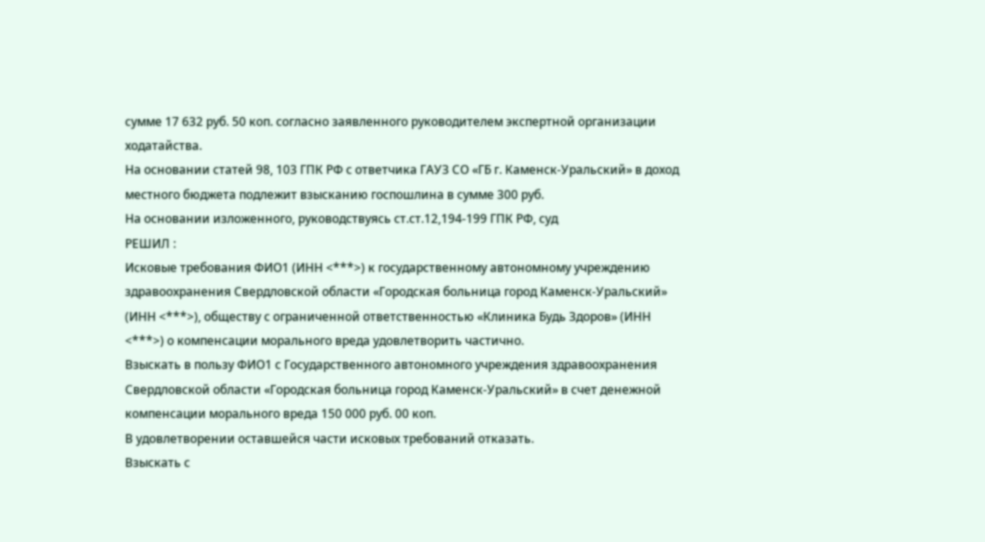сумме 17 632 руб. 50 коп. согласно заявленного руководителем экспертной организации ходатайства.
На основании статей 98, 103 ГПК РФ с ответчика ГАУЗ СО «ГБ г. Каменск-Уральский» в доход местного бюджета подлежит взысканию госпошлина в сумме 300 руб.
На основании изложенного, руководствуясь ст.ст.12,194-199 ГПК РФ, суд
РЕШИЛ :
Исковые требования ФИО1 (ИНН <***>) к государственному автономному учреждению здравоохранения Свердловской области «Городская больница город Каменск-Уральский» (ИНН <***>), обществу с ограниченной ответственностью «Клиника Будь Здоров» (ИНН <***>) о компенсации морального вреда удовлетворить частично.
Взыскать в пользу ФИО1 с Государственного автономного учреждения здравоохранения Свердловской области «Городская больница город Каменск-Уральский» в счет денежной компенсации морального вреда 150 000 руб. 00 коп.
В удовлетворении оставшейся части исковых требований отказать.
Взыскать с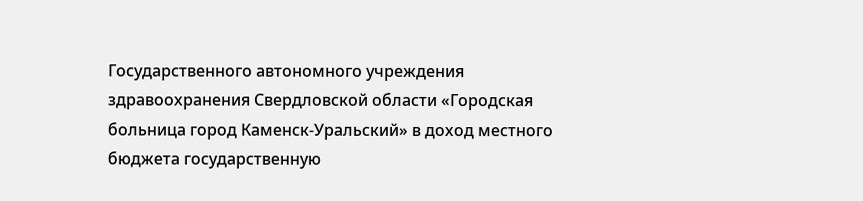Государственного автономного учреждения здравоохранения Свердловской области «Городская больница город Каменск-Уральский» в доход местного бюджета государственную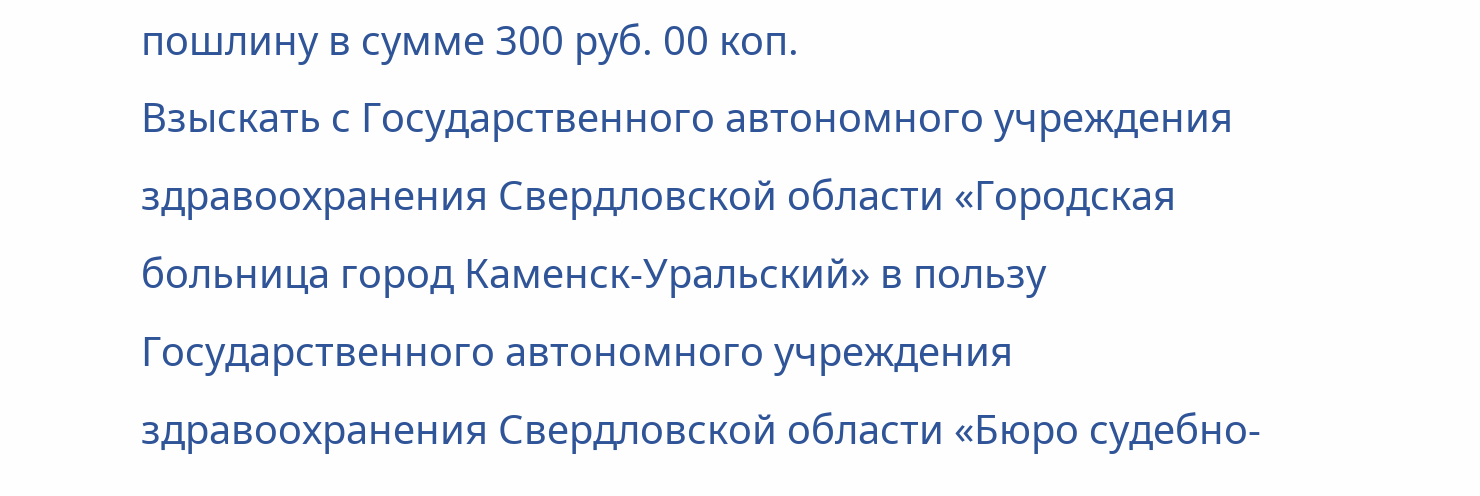пошлину в сумме 300 руб. 00 коп.
Взыскать с Государственного автономного учреждения здравоохранения Свердловской области «Городская больница город Каменск-Уральский» в пользу Государственного автономного учреждения здравоохранения Свердловской области «Бюро судебно-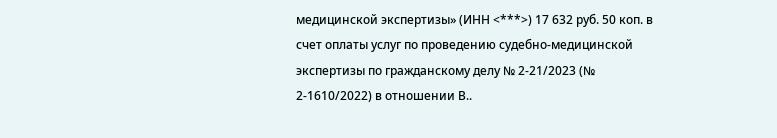медицинской экспертизы» (ИНН <***>) 17 632 руб. 50 коп. в счет оплаты услуг по проведению судебно-медицинской экспертизы по гражданскому делу № 2-21/2023 (№ 2-1610/2022) в отношении В..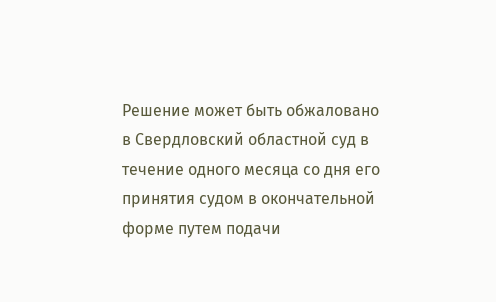Решение может быть обжаловано в Свердловский областной суд в течение одного месяца со дня его принятия судом в окончательной форме путем подачи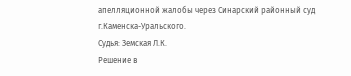апелляционной жалобы через Синарский районный суд г.Каменска-Уральского.
Судья: Земская Л.К.
Решение в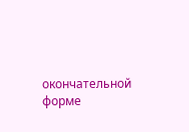окончательной форме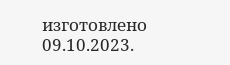изготовлено 09.10.2023.